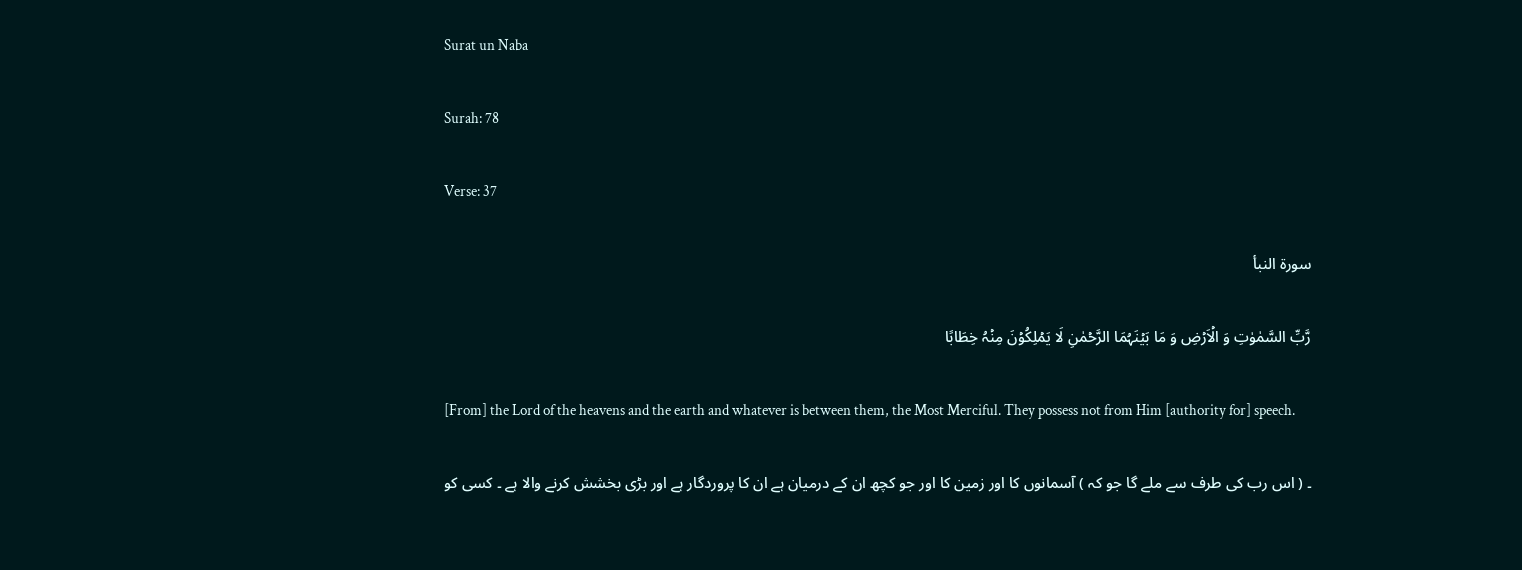Surat un Naba

Surah: 78

Verse: 37

سورة النبأ

رَّبِّ السَّمٰوٰتِ وَ الۡاَرۡضِ وَ مَا بَیۡنَہُمَا الرَّحۡمٰنِ لَا یَمۡلِکُوۡنَ مِنۡہُ خِطَابًا

[From] the Lord of the heavens and the earth and whatever is between them, the Most Merciful. They possess not from Him [authority for] speech.

۔ ( اس رب کی طرف سے ملے گا جو کہ ) آسمانوں کا اور زمین کا اور جو کچھ ان کے درمیان ہے ان کا پروردگار ہے اور بڑی بخشش کرنے والا ہے ۔ کسی کو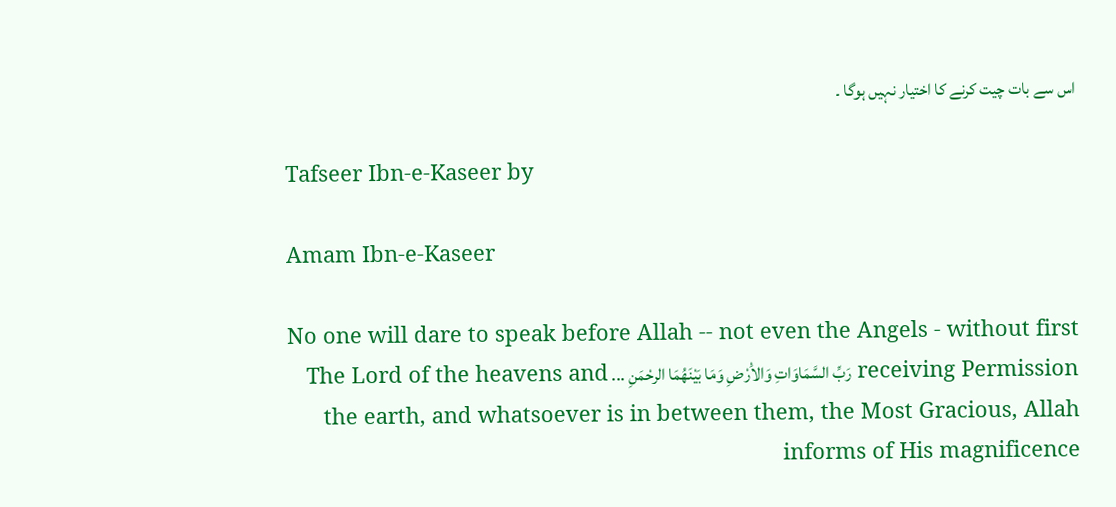اس سے بات چیت کرنے کا اختیار نہیں ہوگا ۔

Tafseer Ibn-e-Kaseer by

Amam Ibn-e-Kaseer

No one will dare to speak before Allah -- not even the Angels - without first receiving Permission رَبِّ السَّمَاوَاتِ وَالاَْرْضِ وَمَا بَيْنَهُمَا الرحْمَنِ ... The Lord of the heavens and the earth, and whatsoever is in between them, the Most Gracious, Allah informs of His magnificence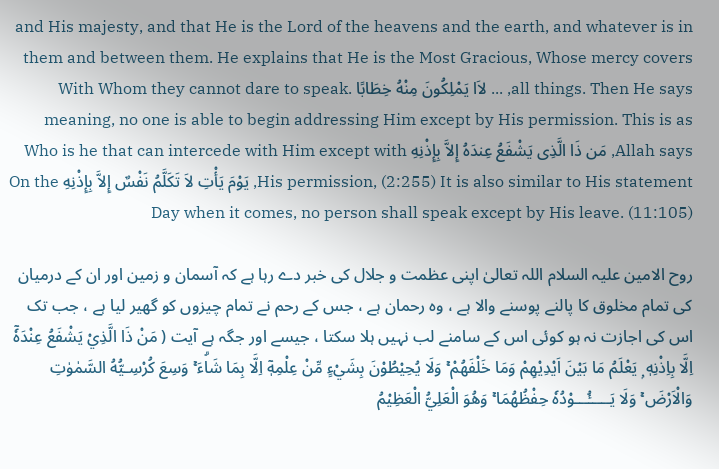and His majesty, and that He is the Lord of the heavens and the earth, and whatever is in them and between them. He explains that He is the Most Gracious, Whose mercy covers all things. Then He says, ... لاَا يَمْلِكُونَ مِنْهُ خِطَابًا With Whom they cannot dare to speak. meaning, no one is able to begin addressing Him except by His permission. This is as Allah says, مَن ذَا الَّذِى يَشْفَعُ عِندَهُ إِلاَّ بِإِذْنِهِ Who is he that can intercede with Him except with His permission, (2:255) It is also similar to His statement, يَوْمَ يَأْتِ لاَ تَكَلَّمُ نَفْسٌ إِلاَّ بِإِذْنِهِ On the Day when it comes, no person shall speak except by His leave. (11:105)

روح الامین علیہ السلام اللہ تعالیٰ اپنی عظمت و جلال کی خبر دے رہا ہے کہ آسمان و زمین اور ان کے درمیان کی تمام مخلوق کا پالنے پوسنے والا ہے ، وہ رحمان ہے ، جس کے رحم نے تمام چیزوں کو گھیر لیا ہے ، جب تک اس کی اجازت نہ ہو کوئی اس کے سامنے لب نہیں ہلا سکتا ، جیسے اور جگہ ہے آیت ( مَنْ ذَا الَّذِيْ يَشْفَعُ عِنْدَهٗٓ اِلَّا بِاِذْنِهٖ ۭ يَعْلَمُ مَا بَيْنَ اَيْدِيْهِمْ وَمَا خَلْفَھُمْ ۚ وَلَا يُحِيْطُوْنَ بِشَيْءٍ مِّنْ عِلْمِهٖٓ اِلَّا بِمَا شَاۗءَ ۚ وَسِعَ كُرْسِـيُّهُ السَّمٰوٰتِ وَالْاَرْضَ ۚ وَلَا يَـــــُٔـــوْدُهٗ حِفْظُهُمَا ۚ وَھُوَ الْعَلِيُّ الْعَظِيْمُ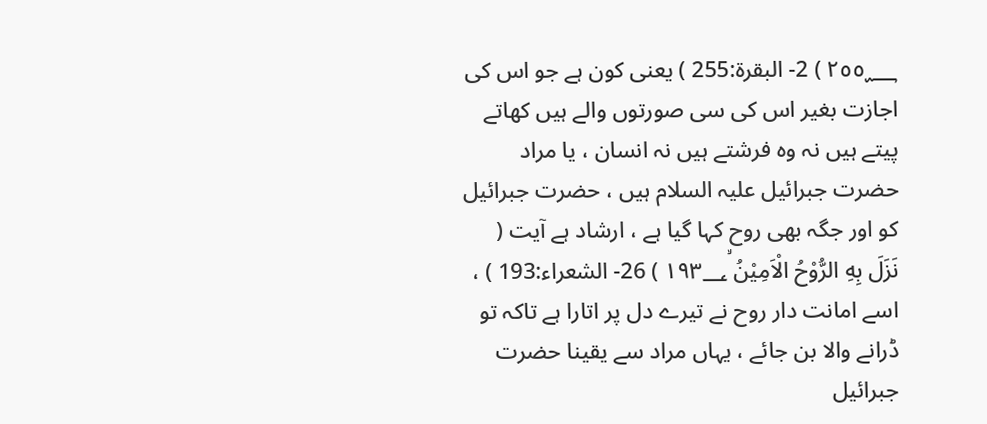٢٥٥؁ ) 2- البقرة:255 ) یعنی کون ہے جو اس کی اجازت بغیر اس کی سی صورتوں والے ہیں کھاتے پیتے ہیں نہ وہ فرشتے ہیں نہ انسان ، یا مراد حضرت جبرائیل علیہ السلام ہیں ، حضرت جبرائیل کو اور جگہ بھی روح کہا گیا ہے ، ارشاد ہے آیت ( نَزَلَ بِهِ الرُّوْحُ الْاَمِيْنُ ١٩٣؀ۙ ) 26- الشعراء:193 ) ، اسے امانت دار روح نے تیرے دل پر اتارا ہے تاکہ تو ڈرانے والا بن جائے ، یہاں مراد سے یقینا حضرت جبرائیل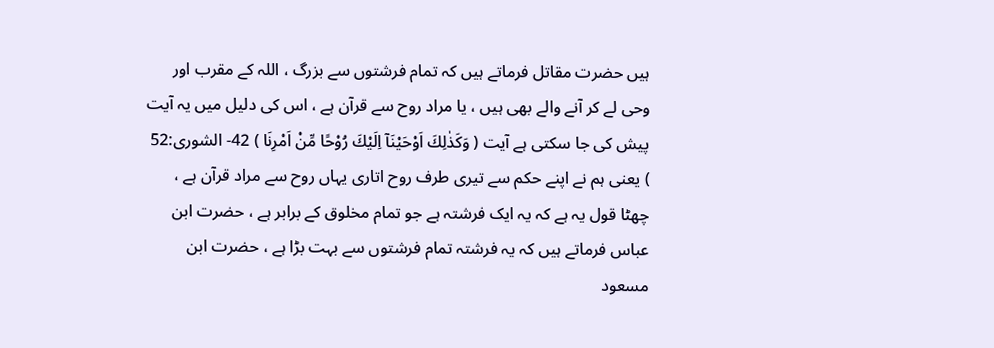ہیں حضرت مقاتل فرماتے ہیں کہ تمام فرشتوں سے بزرگ ، اللہ کے مقرب اور وحی لے کر آنے والے بھی ہیں ، یا مراد روح سے قرآن ہے ، اس کی دلیل میں یہ آیت پیش کی جا سکتی ہے آیت ( وَكَذٰلِكَ اَوْحَيْنَآ اِلَيْكَ رُوْحًا مِّنْ اَمْرِنَا ) 42- الشورى:52 ) یعنی ہم نے اپنے حکم سے تیری طرف روح اتاری یہاں روح سے مراد قرآن ہے ، چھٹا قول یہ ہے کہ یہ ایک فرشتہ ہے جو تمام مخلوق کے برابر ہے ، حضرت ابن عباس فرماتے ہیں کہ یہ فرشتہ تمام فرشتوں سے بہت بڑا ہے ، حضرت ابن مسعود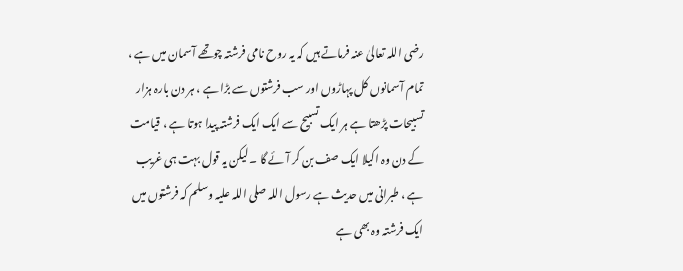رضی اللہ تعالیٰ عنہ فرماتے ہیں کہ یہ روح نامی فرشتہ چوتھے آسمان میں ہے ، تمام آسمانوں کل پہاڑوں اور سب فرشتوں سے بڑا ہے ، ہر دن بارہ ہزار تسبیحات پڑھتا ہے ہر ایک تسبیح سے ایک ایک فرشتہ پیدا ہوتا ہے ، قیامت کے دن وہ اکیلا ایک صف بن کر آئے گا ۔ لیکن یہ قول بہت ہی غریب ہے ، طبرانی میں حدیث ہے رسول اللہ صلی اللہ علیہ وسلم کہ فرشتوں میں ایک فرشتہ وہ بھی ہے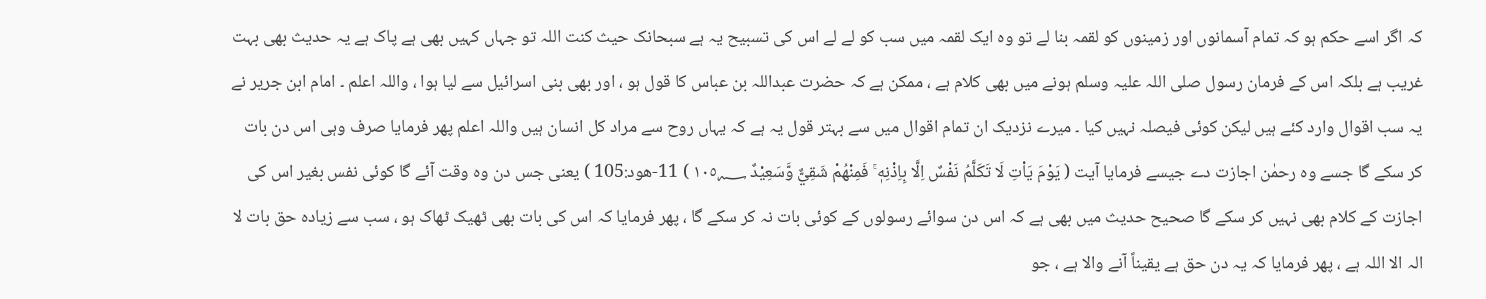کہ اگر اسے حکم ہو کہ تمام آسمانوں اور زمینوں کو لقمہ بنا لے تو وہ ایک لقمہ میں سب کو لے لے اس کی تسبیح یہ ہے سبحانک حیث کنت اللہ تو جہاں کہیں بھی ہے پاک ہے یہ حدیث بھی بہت غریب ہے بلکہ اس کے فرمان رسول صلی اللہ علیہ وسلم ہونے میں بھی کلام ہے ، ممکن ہے کہ حضرت عبداللہ بن عباس کا قول ہو ، اور بھی بنی اسرائیل سے لیا ہوا ، واللہ اعلم ۔ امام ابن جریر نے یہ سب اقوال وارد کئے ہیں لیکن کوئی فیصلہ نہیں کیا ۔ میرے نزدیک ان تمام اقوال میں سے بہتر قول یہ ہے کہ یہاں روح سے مراد کل انسان ہیں واللہ اعلم پھر فرمایا صرف وہی اس دن بات کر سکے گا جسے وہ رحمٰن اجازت دے جیسے فرمایا آیت ( يَوْمَ يَاْتِ لَا تَكَلَّمُ نَفْسٌ اِلَّا بِاِذْنِهٖ ۚ فَمِنْهُمْ شَقِيٌّ وَّسَعِيْدٌ ١٠٥؁ ) 11-ھود:105 ) یعنی جس دن وہ وقت آئے گا کوئی نفس بغیر اس کی اجازت کے کلام بھی نہیں کر سکے گا صحیح حدیث میں بھی ہے کہ اس دن سوائے رسولوں کے کوئی بات نہ کر سکے گا ، پھر فرمایا کہ اس کی بات بھی ٹھیک ٹھاک ہو ، سب سے زیادہ حق بات لا الہ الا اللہ ہے ، پھر فرمایا کہ یہ دن حق ہے یقیناً آنے والا ہے ، جو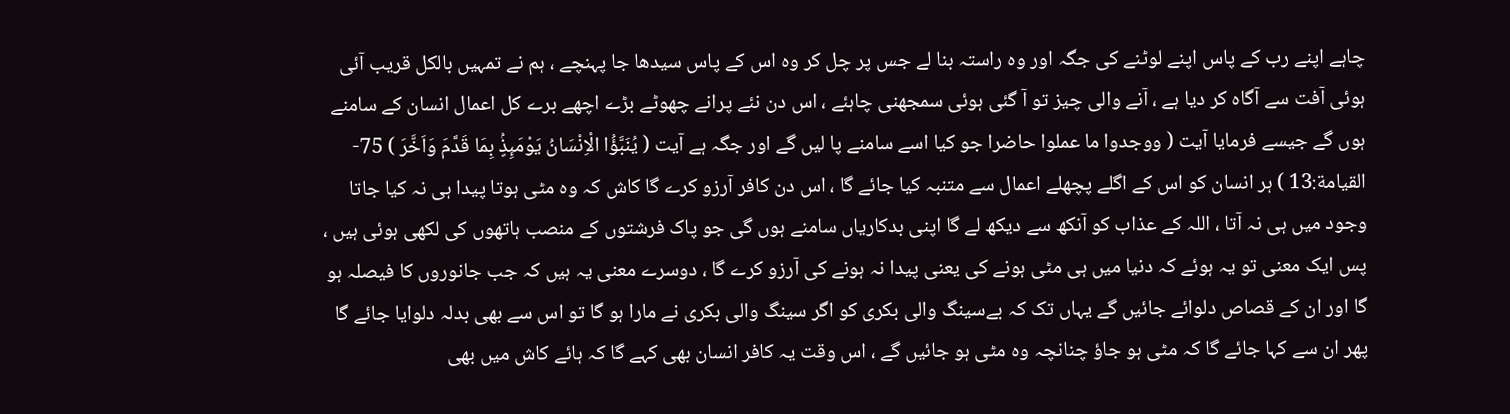چاہے اپنے رب کے پاس اپنے لوٹنے کی جگہ اور وہ راستہ بنا لے جس پر چل کر وہ اس کے پاس سیدھا جا پہنچے ، ہم نے تمہیں بالکل قریب آئی ہوئی آفت سے آگاہ کر دیا ہے ، آنے والی چیز تو آ گئی ہوئی سمجھنی چاہئے ، اس دن نئے پرانے چھوٹے بڑے اچھے برے کل اعمال انسان کے سامنے ہوں گے جیسے فرمایا آیت ( ووجدوا ما عملوا حاضرا جو کیا اسے سامنے پا لیں گے اور جگہ ہے آیت ( يُنَبَّؤُا الْاِنْسَانُ يَوْمَىِٕذٍۢ بِمَا قَدَّمَ وَاَخَّرَ ) 75- القيامة:13 ) ہر انسان کو اس کے اگلے پچھلے اعمال سے متنبہ کیا جائے گا ، اس دن کافر آرزو کرے گا کاش کہ وہ مٹی ہوتا پیدا ہی نہ کیا جاتا وجود میں ہی نہ آتا ، اللہ کے عذاب کو آنکھ سے دیکھ لے گا اپنی بدکاریاں سامنے ہوں گی جو پاک فرشتوں کے منصب ہاتھوں کی لکھی ہوئی ہیں ، پس ایک معنی تو یہ ہوئے کہ دنیا میں ہی مٹی ہونے کی یعنی پیدا نہ ہونے کی آرزو کرے گا ، دوسرے معنی یہ ہیں کہ جب جانوروں کا فیصلہ ہو گا اور ان کے قصاص دلوائے جائیں گے یہاں تک کہ بےسینگ والی بکری کو اگر سینگ والی بکری نے مارا ہو گا تو اس سے بھی بدلہ دلوایا جائے گا پھر ان سے کہا جائے گا کہ مٹی ہو جاؤ چنانچہ وہ مٹی ہو جائیں گے ، اس وقت یہ کافر انسان بھی کہے گا کہ ہائے کاش میں بھی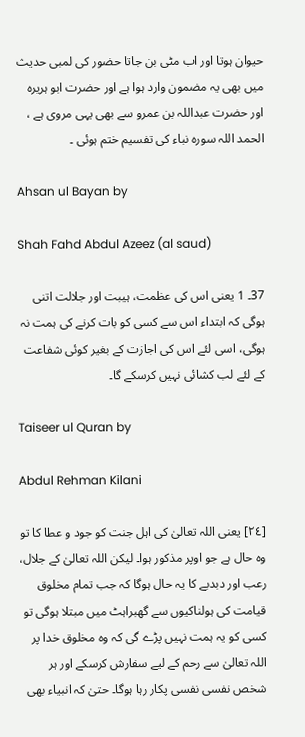حیوان ہوتا اور اب مٹی بن جاتا حضور کی لمبی حدیث میں بھی یہ مضمون وارد ہوا ہے اور حضرت ابو ہریرہ اور حضرت عبداللہ بن عمرو سے بھی یہی مروی ہے ، الحمد اللہ سورہ نباء کی تفسیم ختم ہوئی ۔

Ahsan ul Bayan by

Shah Fahd Abdul Azeez (al saud)

37۔ 1 یعنی اس کی عظمت، ہیبت اور جلالت اتنی ہوگی کہ ابتداء اس سے کسی کو بات کرنے کی ہمت نہ ہوگی، اسی لئے اس کی اجازت کے بغیر کوئی شفاعت کے لئے لب کشائی نہیں کرسکے گا۔

Taiseer ul Quran by

Abdul Rehman Kilani

[٢٤] یعنی اللہ تعالیٰ کی اہل جنت کو جود و عطا کا تو وہ حال ہے جو اوپر مذکور ہوا۔ لیکن اللہ تعالیٰ کے جلال، رعب اور دبدبے کا یہ حال ہوگا کہ جب تمام مخلوق قیامت کی ہولناکیوں سے گھبراہٹ میں مبتلا ہوگی تو کسی کو یہ ہمت نہیں پڑے گی کہ وہ مخلوق خدا پر اللہ تعالیٰ سے رحم کے لیے سفارش کرسکے اور ہر شخص نفسی نفسی پکار رہا ہوگا۔ حتیٰ کہ انبیاء بھی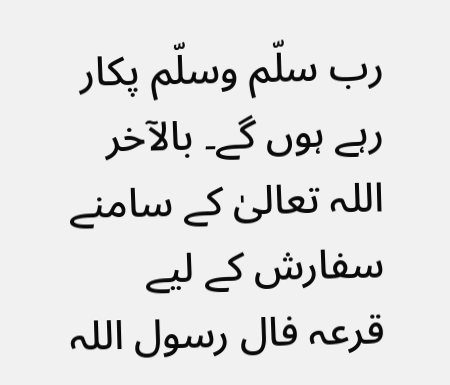رب سلّم وسلّم پکار رہے ہوں گے۔ بالآخر اللہ تعالیٰ کے سامنے سفارش کے لیے قرعہ فال رسول اللہ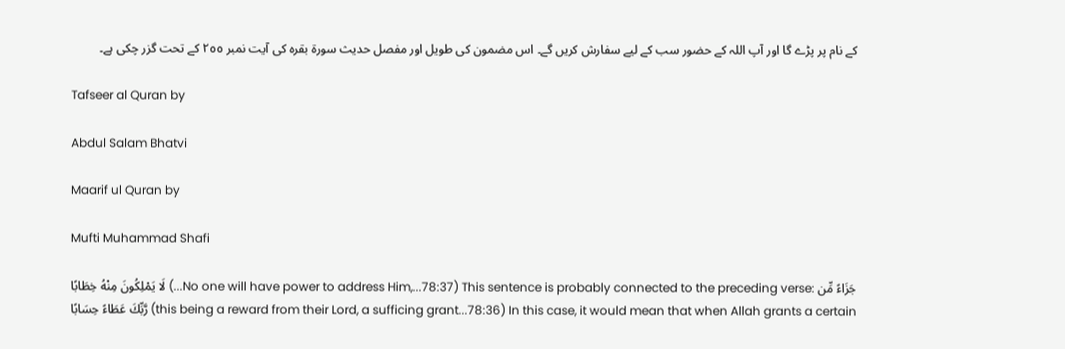کے نام پر پڑے گا اور آپ اللہ کے حضور سب کے لیے سفارش کریں گے۔ اس مضمون کی طویل اور مفصل حدیث سورة بقرہ کی آیت نمبر ٢٥٥ کے تحت گزر چکی ہے۔

Tafseer al Quran by

Abdul Salam Bhatvi

Maarif ul Quran by

Mufti Muhammad Shafi

لَا يَمْلِكُونَ مِنْهُ خِطَابًا (...No one will have power to address Him,...78:37) This sentence is probably connected to the preceding verse: جَزَاءً مِّن رَّ‌بِّكَ عَطَاءً حِسَابًا (this being a reward from their Lord, a sufficing grant...78:36) In this case, it would mean that when Allah grants a certain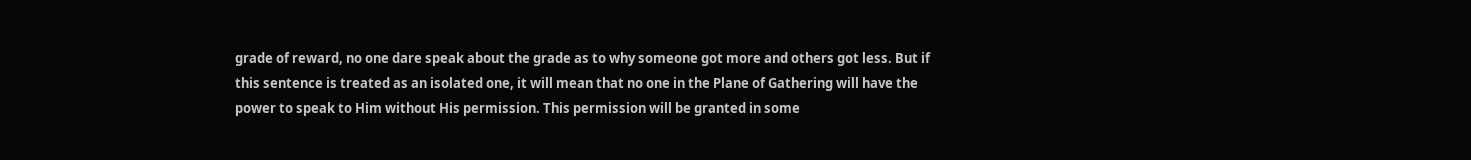grade of reward, no one dare speak about the grade as to why someone got more and others got less. But if this sentence is treated as an isolated one, it will mean that no one in the Plane of Gathering will have the power to speak to Him without His permission. This permission will be granted in some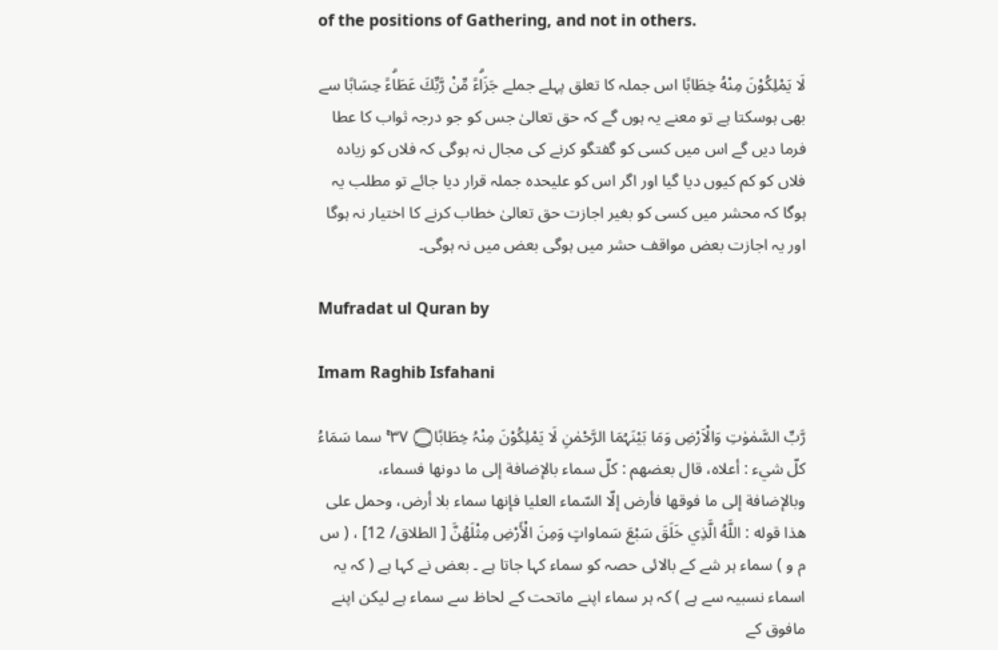of the positions of Gathering, and not in others.

لَا يَمْلِكُوْنَ مِنْهُ خِطَابًا اس جملہ کا تعلق پہلے جملے جَزَاۗءً مِّنْ رَّبِّكَ عَطَاۗءً حِسَابًا سے بھی ہوسکتا ہے تو معنے یہ ہوں گے کہ حق تعالیٰ جس کو جو درجہ ثواب کا عطا فرما دیں گے اس میں کسی کو گفتگو کرنے کی مجال نہ ہوگی کہ فلاں کو زیادہ فلاں کو کم کیوں دیا گیا اور اگر اس کو علیحدہ جملہ قرار دیا جائے تو مطلب یہ ہوگا کہ محشر میں کسی کو بغیر اجازت حق تعالیٰ خطاب کرنے کا اختیار نہ ہوگا اور یہ اجازت بعض مواقف حشر میں ہوگی بعض میں نہ ہوگی۔

Mufradat ul Quran by

Imam Raghib Isfahani

رَّبِّ السَّمٰوٰتِ وَالْاَرْضِ وَمَا بَيْنَہُمَا الرَّحْمٰنِ لَا يَمْلِكُوْنَ مِنْہُ خِطَابًا۝ ٣٧ ۚ سما سَمَاءُ كلّ شيء : أعلاه، قال بعضهم : كلّ سماء بالإضافة إلى ما دونها فسماء، وبالإضافة إلى ما فوقها فأرض إلّا السّماء العلیا فإنها سماء بلا أرض، وحمل علی هذا قوله : اللَّهُ الَّذِي خَلَقَ سَبْعَ سَماواتٍ وَمِنَ الْأَرْضِ مِثْلَهُنَّ [ الطلاق/ 12] ، ( س م و ) سماء ہر شے کے بالائی حصہ کو سماء کہا جاتا ہے ۔ بعض نے کہا ہے ( کہ یہ اسماء نسبیہ سے ہے ) کہ ہر سماء اپنے ماتحت کے لحاظ سے سماء ہے لیکن اپنے مافوق کے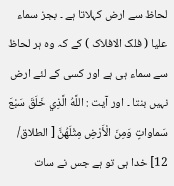لحاظ سے ارض کہلاتا ہے ۔ بجز سماء علیا ( فلک الافلاک ) کے کہ وہ ہر لحاظ سے سماء ہی ہے اور کسی کے لئے ارض نہیں بنتا ۔ اور آیت : اللَّهُ الَّذِي خَلَقَ سَبْعَ سَماواتٍ وَمِنَ الْأَرْضِ مِثْلَهُنَّ [ الطلاق/ 12] خدا ہی تو ہے جس نے سات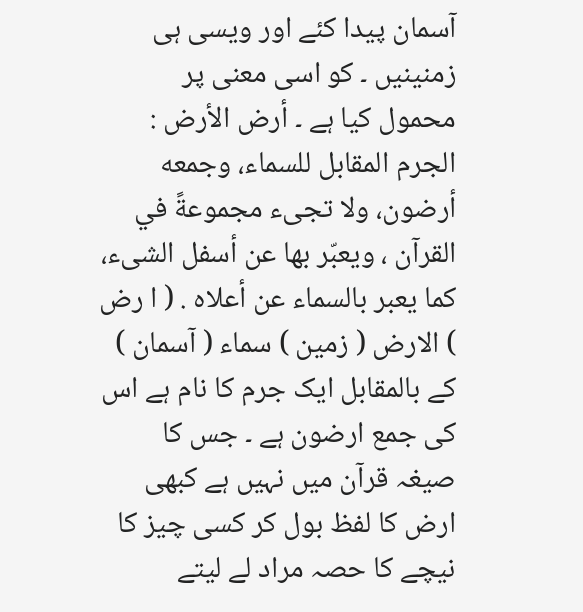آسمان پیدا کئے اور ویسی ہی زمنینیں ۔ کو اسی معنی پر محمول کیا ہے ۔ أرض الأرض : الجرم المقابل للسماء، وجمعه أرضون، ولا تجیء مجموعةً في القرآن ، ويعبّر بها عن أسفل الشیء، كما يعبر بالسماء عن أعلاه . ( ا رض ) الارض ( زمین ) سماء ( آسمان ) کے بالمقابل ایک جرم کا نام ہے اس کی جمع ارضون ہے ۔ جس کا صیغہ قرآن میں نہیں ہے کبھی ارض کا لفظ بول کر کسی چیز کا نیچے کا حصہ مراد لے لیتے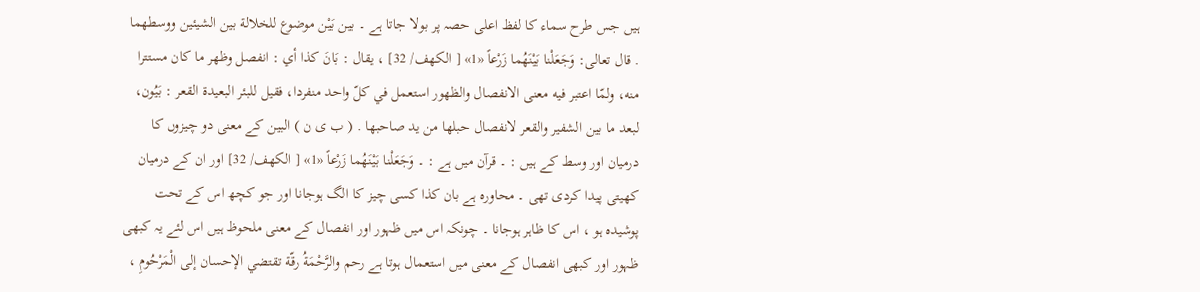ہیں جس طرح سماء کا لفظ اعلی حصہ پر بولا جاتا ہے ۔ بين بَيْن موضوع للخلالة بين الشيئين ووسطهما . قال تعالی: وَجَعَلْنا بَيْنَهُما زَرْعاً «1» [ الكهف/ 32] ، يقال : بَانَ كذا أي : انفصل وظهر ما کان مستترا منه، ولمّا اعتبر فيه معنی الانفصال والظهور استعمل في كلّ واحد منفردا، فقیل للبئر البعیدة القعر : بَيُون، لبعد ما بين الشفیر والقعر لانفصال حبلها من يد صاحبها . ( ب ی ن ) البین کے معنی دو چیزوں کا درمیان اور وسط کے ہیں : ۔ قرآن میں ہے : ۔ وَجَعَلْنا بَيْنَهُما زَرْعاً «1» [ الكهف/ 32] اور ان کے درمیان کھیتی پیدا کردی تھی ۔ محاورہ ہے بان کذا کسی چیز کا الگ ہوجانا اور جو کچھ اس کے تحت پوشیدہ ہو ، اس کا ظاہر ہوجانا ۔ چونکہ اس میں ظہور اور انفصال کے معنی ملحوظ ہیں اس لئے یہ کبھی ظہور اور کبھی انفصال کے معنی میں استعمال ہوتا ہے رحم والرَّحْمَةُ رقّة تقتضي الإحسان إلى الْمَرْحُومِ ،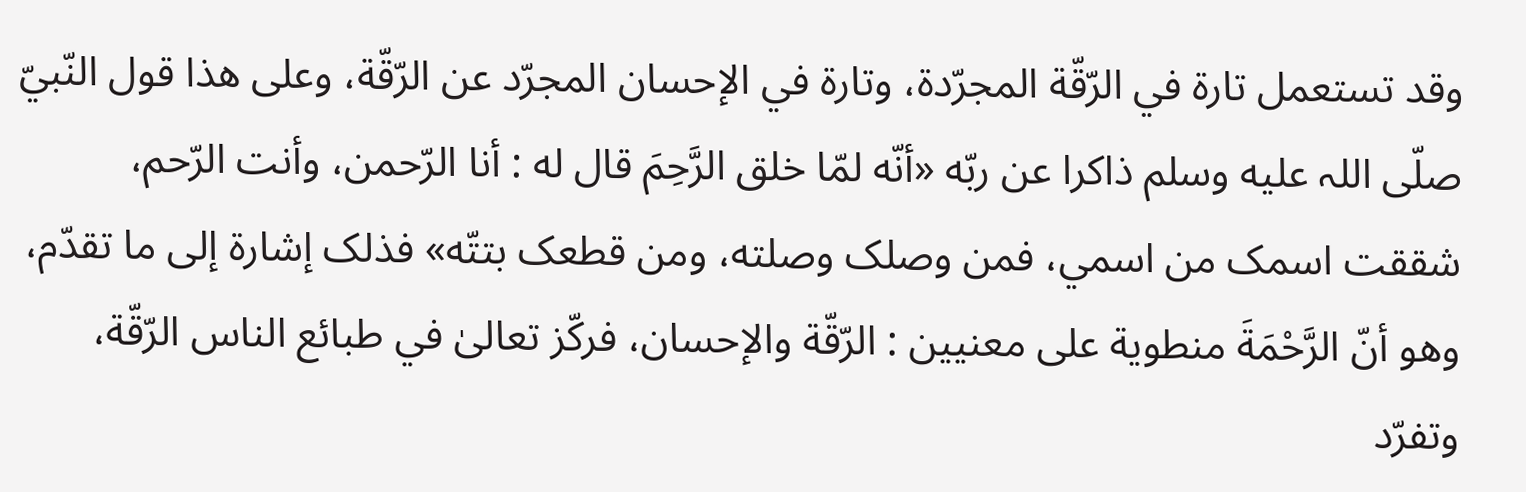وقد تستعمل تارة في الرّقّة المجرّدة، وتارة في الإحسان المجرّد عن الرّقّة، وعلی هذا قول النّبيّ صلّى اللہ عليه وسلم ذاکرا عن ربّه «أنّه لمّا خلق الرَّحِمَ قال له : أنا الرّحمن، وأنت الرّحم، شققت اسمک من اسمي، فمن وصلک وصلته، ومن قطعک بتتّه» فذلک إشارة إلى ما تقدّم، وهو أنّ الرَّحْمَةَ منطوية علی معنيين : الرّقّة والإحسان، فركّز تعالیٰ في طبائع الناس الرّقّة، وتفرّد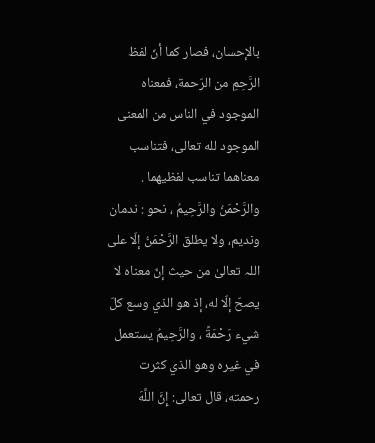بالإحسان، فصار کما أنّ لفظ الرَّحِمِ من الرّحمة، فمعناه الموجود في الناس من المعنی الموجود لله تعالی، فتناسب معناهما تناسب لفظيهما . والرَّحْمَنُ والرَّحِيمُ ، نحو : ندمان وندیم، ولا يطلق الرَّحْمَنُ إلّا علی اللہ تعالیٰ من حيث إنّ معناه لا يصحّ إلّا له، إذ هو الذي وسع کلّ شيء رَحْمَةً ، والرَّحِيمُ يستعمل في غيره وهو الذي کثرت رحمته، قال تعالی: إِنَّ اللَّهَ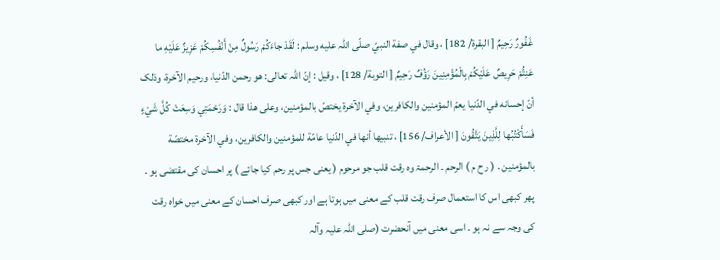غَفُورٌ رَحِيمٌ [ البقرة/ 182] ، وقال في صفة النبيّ صلّى اللہ عليه وسلم : لَقَدْ جاءَكُمْ رَسُولٌ مِنْ أَنْفُسِكُمْ عَزِيزٌ عَلَيْهِ ما عَنِتُّمْ حَرِيصٌ عَلَيْكُمْ بِالْمُؤْمِنِينَ رَؤُفٌ رَحِيمٌ [ التوبة/ 128] ، وقیل : إنّ اللہ تعالی: هو رحمن الدّنيا، ورحیم الآخرة، وذلک أنّ إحسانه في الدّنيا يعمّ المؤمنین والکافرین، وفي الآخرة يختصّ بالمؤمنین، وعلی هذا قال : وَرَحْمَتِي وَسِعَتْ كُلَّ شَيْءٍ فَسَأَكْتُبُها لِلَّذِينَ يَتَّقُونَ [ الأعراف/ 156] ، تنبيها أنها في الدّنيا عامّة للمؤمنین والکافرین، وفي الآخرة مختصّة بالمؤمنین . ( ر ح م ) الرحم ۔ الرحمۃ وہ رقت قلب جو مرحوم ( یعنی جس پر رحم کیا جائے ) پر احسان کی مقتضی ہو ۔ پھر کبھی اس کا استعمال صرف رقت قلب کے معنی میں ہوتا ہے اور کبھی صرف احسان کے معنی میں خواہ رقت کی وجہ سے نہ ہو ۔ اسی معنی میں آنحضرت (صلی اللہ علیہ وآلہ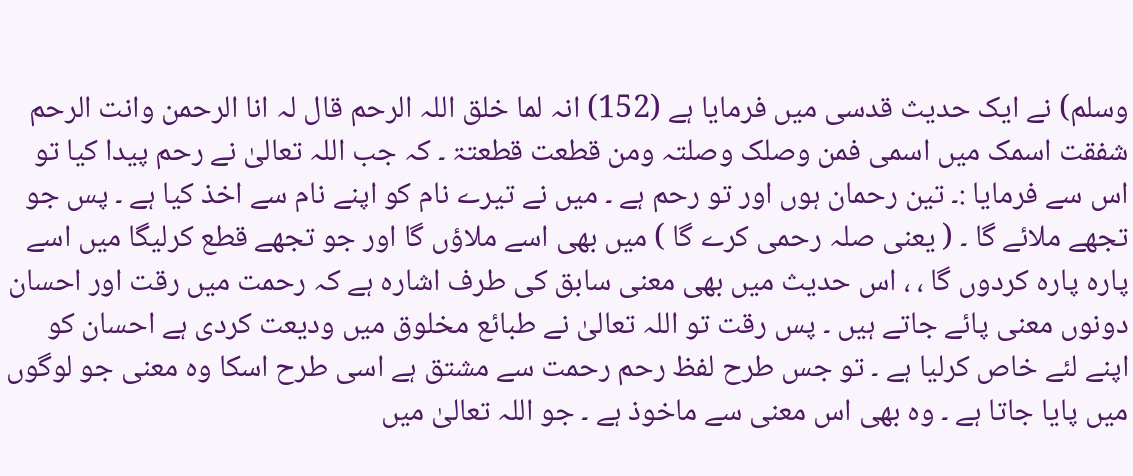وسلم) نے ایک حدیث قدسی میں فرمایا ہے (152) انہ لما خلق اللہ الرحم قال لہ انا الرحمن وانت الرحم شفقت اسمک میں اسمی فمن وصلک وصلتہ ومن قطعت قطعتۃ ۔ کہ جب اللہ تعالیٰ نے رحم پیدا کیا تو اس سے فرمایا :۔ تین رحمان ہوں اور تو رحم ہے ۔ میں نے تیرے نام کو اپنے نام سے اخذ کیا ہے ۔ پس جو تجھے ملائے گا ۔ ( یعنی صلہ رحمی کرے گا ) میں بھی اسے ملاؤں گا اور جو تجھے قطع کرلیگا میں اسے پارہ پارہ کردوں گا ، ، اس حدیث میں بھی معنی سابق کی طرف اشارہ ہے کہ رحمت میں رقت اور احسان دونوں معنی پائے جاتے ہیں ۔ پس رقت تو اللہ تعالیٰ نے طبائع مخلوق میں ودیعت کردی ہے احسان کو اپنے لئے خاص کرلیا ہے ۔ تو جس طرح لفظ رحم رحمت سے مشتق ہے اسی طرح اسکا وہ معنی جو لوگوں میں پایا جاتا ہے ۔ وہ بھی اس معنی سے ماخوذ ہے ۔ جو اللہ تعالیٰ میں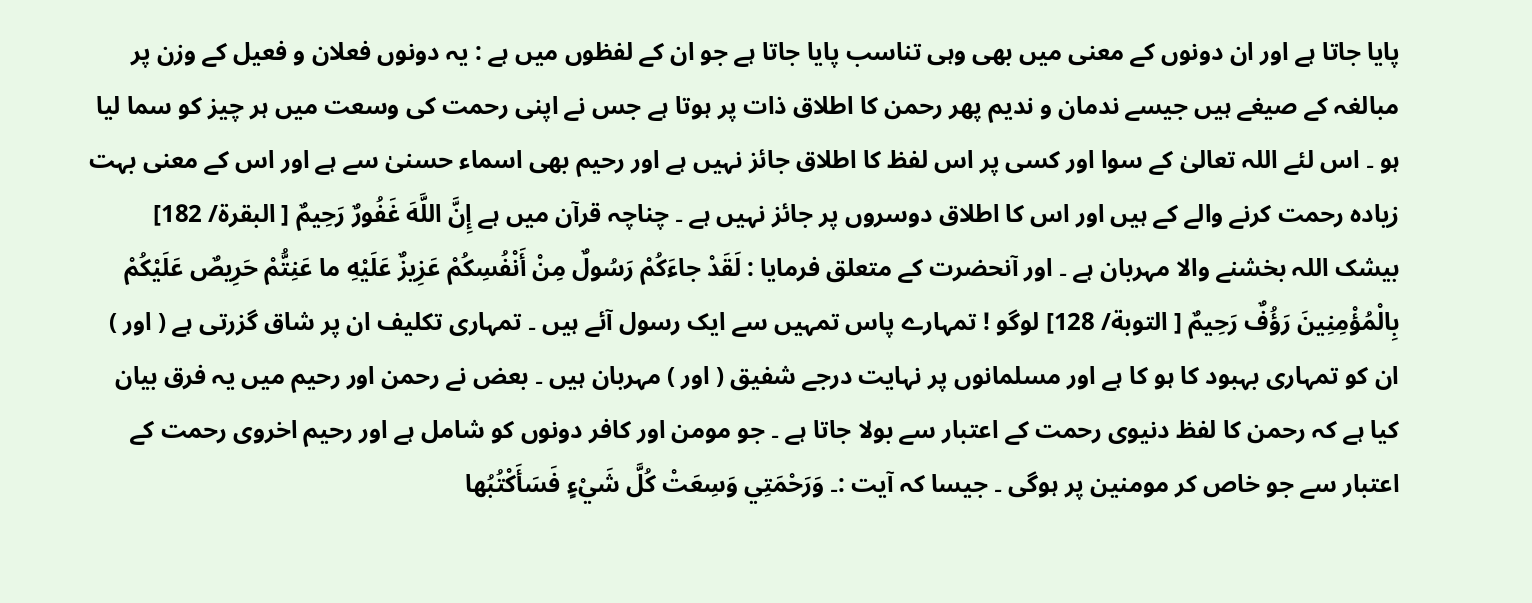پایا جاتا ہے اور ان دونوں کے معنی میں بھی وہی تناسب پایا جاتا ہے جو ان کے لفظوں میں ہے : یہ دونوں فعلان و فعیل کے وزن پر مبالغہ کے صیغے ہیں جیسے ندمان و ندیم پھر رحمن کا اطلاق ذات پر ہوتا ہے جس نے اپنی رحمت کی وسعت میں ہر چیز کو سما لیا ہو ۔ اس لئے اللہ تعالیٰ کے سوا اور کسی پر اس لفظ کا اطلاق جائز نہیں ہے اور رحیم بھی اسماء حسنیٰ سے ہے اور اس کے معنی بہت زیادہ رحمت کرنے والے کے ہیں اور اس کا اطلاق دوسروں پر جائز نہیں ہے ۔ چناچہ قرآن میں ہے إِنَّ اللَّهَ غَفُورٌ رَحِيمٌ [ البقرة/ 182] بیشک اللہ بخشنے والا مہربان ہے ۔ اور آنحضرت کے متعلق فرمایا : لَقَدْ جاءَكُمْ رَسُولٌ مِنْ أَنْفُسِكُمْ عَزِيزٌ عَلَيْهِ ما عَنِتُّمْ حَرِيصٌ عَلَيْكُمْ بِالْمُؤْمِنِينَ رَؤُفٌ رَحِيمٌ [ التوبة/ 128] لوگو ! تمہارے پاس تمہیں سے ایک رسول آئے ہیں ۔ تمہاری تکلیف ان پر شاق گزرتی ہے ( اور ) ان کو تمہاری بہبود کا ہو کا ہے اور مسلمانوں پر نہایت درجے شفیق ( اور ) مہربان ہیں ۔ بعض نے رحمن اور رحیم میں یہ فرق بیان کیا ہے کہ رحمن کا لفظ دنیوی رحمت کے اعتبار سے بولا جاتا ہے ۔ جو مومن اور کافر دونوں کو شامل ہے اور رحیم اخروی رحمت کے اعتبار سے جو خاص کر مومنین پر ہوگی ۔ جیسا کہ آیت :۔ وَرَحْمَتِي وَسِعَتْ كُلَّ شَيْءٍ فَسَأَكْتُبُها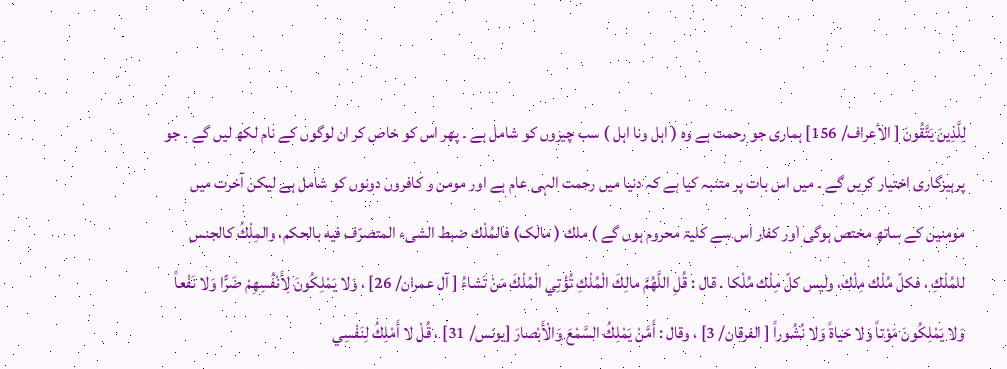لِلَّذِينَ يَتَّقُونَ [ الأعراف/ 156] ہماری جو رحمت ہے وہ ( اہل ونا اہل ) سب چیزوں کو شامل ہے ۔ پھر اس کو خاص کر ان لوگوں کے نام لکھ لیں گے ۔ جو پرہیزگاری اختیار کریں گے ۔ میں اس بات پر متنبہ کیا ہے کہ دنیا میں رحمت الہی عام ہے اور مومن و کافروں دونوں کو شامل ہے لیکن آخرت میں مومنین کے ساتھ مختص ہوگی اور کفار اس سے کلیۃ محروم ہوں گے ) ملك ( مالک) فالمُلْك ضبط الشیء المتصرّف فيه بالحکم، والمِلْكُ کالجنس للمُلْكِ ، فكلّ مُلْك مِلْك، ولیس کلّ مِلْك مُلْكا . قال : قُلِ اللَّهُمَّ مالِكَ الْمُلْكِ تُؤْتِي الْمُلْكَ مَنْ تَشاءُ [ آل عمران/ 26] ، وَلا يَمْلِكُونَ لِأَنْفُسِهِمْ ضَرًّا وَلا نَفْعاً وَلا يَمْلِكُونَ مَوْتاً وَلا حَياةً وَلا نُشُوراً [ الفرقان/ 3] ، وقال : أَمَّنْ يَمْلِكُ السَّمْعَ وَالْأَبْصارَ [يونس/ 31] ، قُلْ لا أَمْلِكُ لِنَفْسِي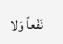نَفْعاً وَلا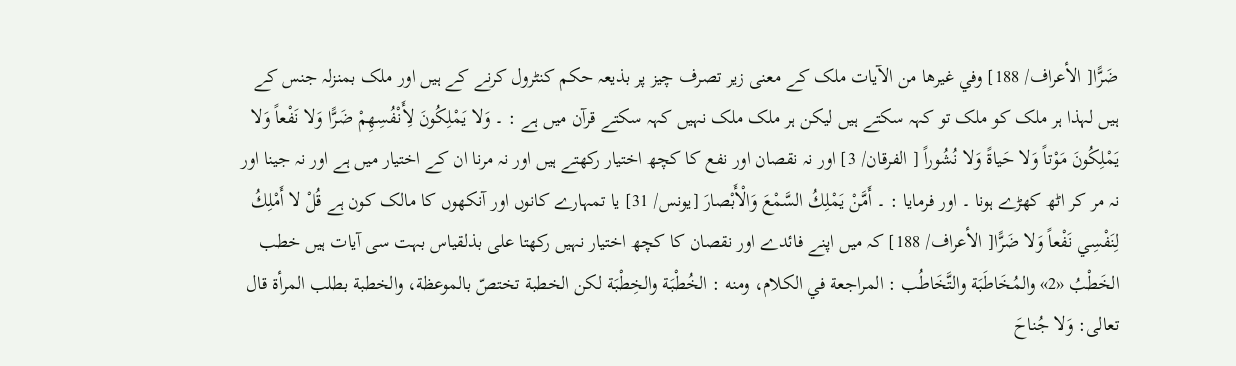ضَرًّا[ الأعراف/ 188] وفي غيرها من الآیات ملک کے معنی زیر تصرف چیز پر بذیعہ حکم کنٹرول کرنے کے ہیں اور ملک بمنزلہ جنس کے ہیں لہذا ہر ملک کو ملک تو کہہ سکتے ہیں لیکن ہر ملک ملک نہیں کہہ سکتے قرآن میں ہے : ۔ وَلا يَمْلِكُونَ لِأَنْفُسِهِمْ ضَرًّا وَلا نَفْعاً وَلا يَمْلِكُونَ مَوْتاً وَلا حَياةً وَلا نُشُوراً [ الفرقان/ 3] اور نہ نقصان اور نفع کا کچھ اختیار رکھتے ہیں اور نہ مرنا ان کے اختیار میں ہے اور نہ جینا اور نہ مر کر اٹھ کھڑے ہونا ۔ اور فرمایا : ۔ أَمَّنْ يَمْلِكُ السَّمْعَ وَالْأَبْصارَ [يونس/ 31] یا تمہارے کانوں اور آنکھوں کا مالک کون ہے قُلْ لا أَمْلِكُ لِنَفْسِي نَفْعاً وَلا ضَرًّا[ الأعراف/ 188] کہ میں اپنے فائدے اور نقصان کا کچھ اختیار نہیں رکھتا علی بذلقیاس بہت سی آیات ہیں خطب الخَطْبُ «2» والمُخَاطَبَة والتَّخَاطُب : المراجعة في الکلام، ومنه : الخُطْبَة والخِطْبَة لکن الخطبة تختصّ بالموعظة، والخطبة بطلب المرأة قال تعالی: وَلا جُناحَ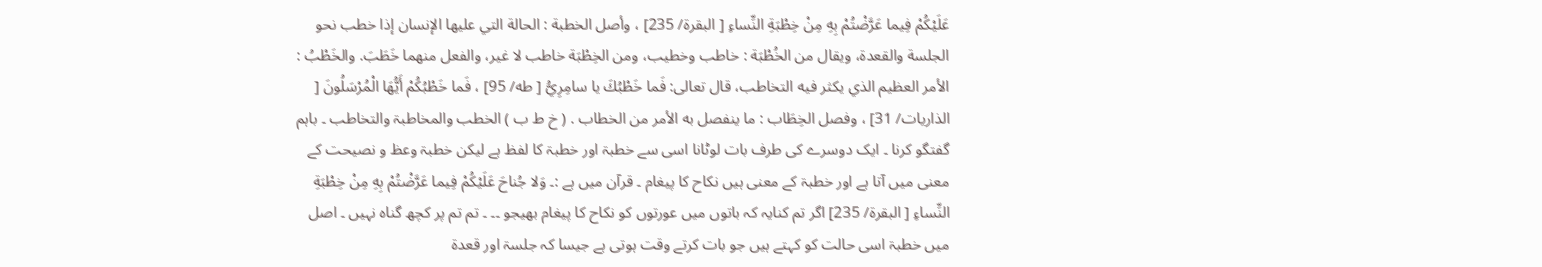عَلَيْكُمْ فِيما عَرَّضْتُمْ بِهِ مِنْ خِطْبَةِ النِّساءِ [ البقرة/ 235] ، وأصل الخطبة : الحالة التي عليها الإنسان إذا خطب نحو الجلسة والقعدة، ويقال من الخُطْبَة : خاطب وخطیب، ومن الخِطْبَة خاطب لا غير، والفعل منهما خَطَبَ. والخَطْبُ : الأمر العظیم الذي يكثر فيه التخاطب، قال تعالی: فَما خَطْبُكَ يا سامِرِيُّ [ طه/ 95] ، فَما خَطْبُكُمْ أَيُّهَا الْمُرْسَلُونَ [ الذاریات/ 31] ، وفصل الخِطَاب : ما ينفصل به الأمر من الخطاب . ( خ ط ب ) الخطب والمخاطبۃ والتخاطب ۔ باہم گفتگو کرنا ۔ ایک دوسرے کی طرف بات لوٹانا اسی سے خطبۃ اور خطبۃ کا لفظ ہے لیکن خطبۃ وعظ و نصیحت کے معنی میں آتا ہے اور خطبۃ کے معنی ہیں نکاح کا پیغام ۔ قرآن میں ہے :۔ وَلا جُناحَ عَلَيْكُمْ فِيما عَرَّضْتُمْ بِهِ مِنْ خِطْبَةِ النِّساءِ [ البقرة/ 235] اگر تم کنایہ کہ باتوں میں عورتوں کو نکاح کا پیغام بھیجو ۔۔ ۔ تم تم پر کچھ گناہ نہیں ۔ اصل میں خطبۃ اسی حالت کو کہتے ہیں جو بات کرتے وقت ہوتی ہے جیسا کہ جلسۃ اور قعدۃ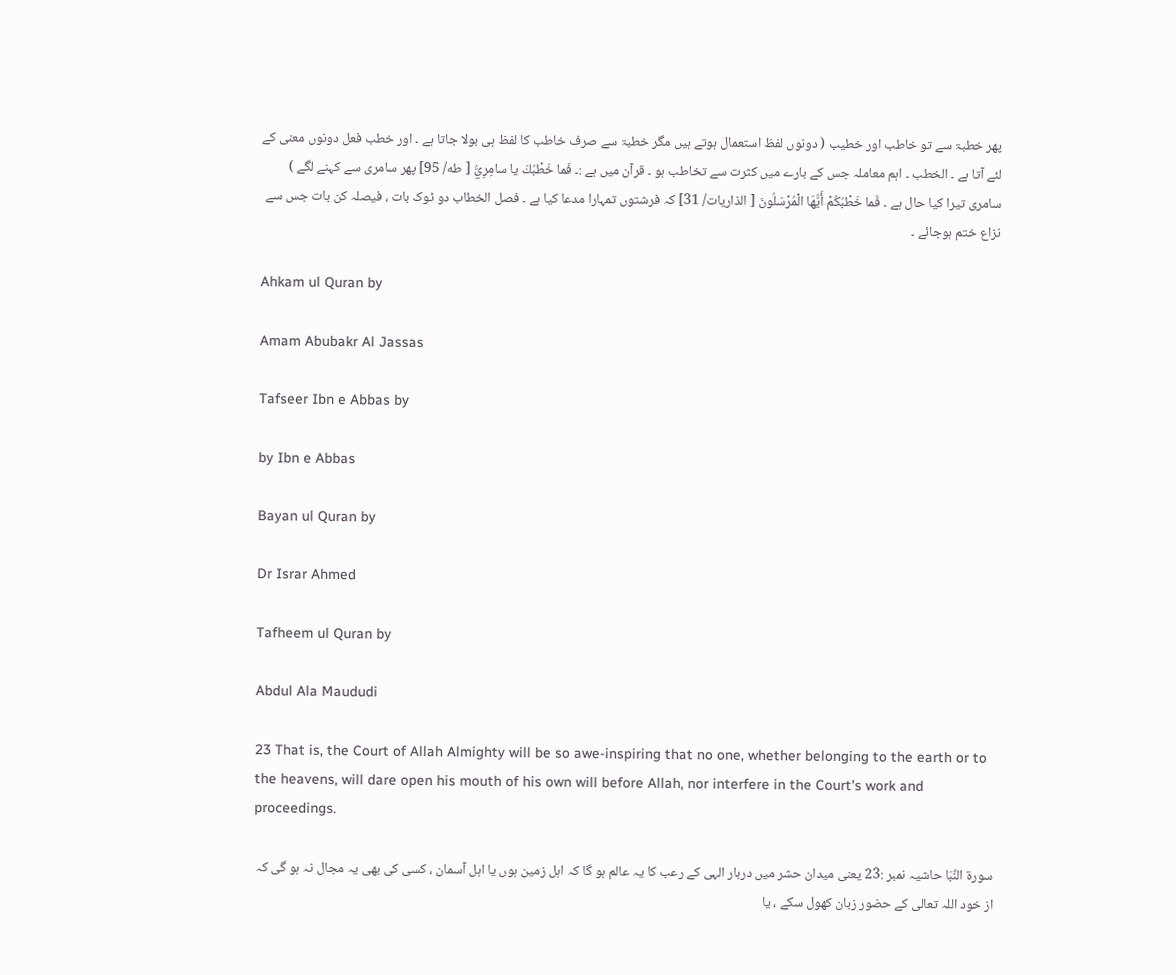پھر خطبۃ سے تو خاطب اور خطیب ( دونوں لفظ استعمال ہوتے ہیں مگر خطبۃ سے صرف خاطب کا لفظ ہی بولا جاتا ہے ۔ اور خطب فعل دونوں معنی کے لئے آتا ہے ۔ الخطب ۔ اہم معاملہ جس کے بارے میں کثرت سے تخاطب ہو ۔ قرآن میں ہے :۔ فَما خَطْبُكَ يا سامِرِيُّ [ طه/ 95] پھر سامری سے کہنے لگے ) سامری تیرا کیا حال ہے ۔ فَما خَطْبُكُمْ أَيُّهَا الْمُرْسَلُونَ [ الذاریات/ 31] کہ فرشتوں تمہارا مدعا کیا ہے ۔ فصل الخطاب دو ٹوک بات ، فیصلہ کن بات جس سے نزاع ختم ہوجائے ۔

Ahkam ul Quran by

Amam Abubakr Al Jassas

Tafseer Ibn e Abbas by

by Ibn e Abbas

Bayan ul Quran by

Dr Israr Ahmed

Tafheem ul Quran by

Abdul Ala Maududi

23 That is, the Court of Allah Almighty will be so awe-inspiring that no one, whether belonging to the earth or to the heavens, will dare open his mouth of his own will before Allah, nor interfere in the Court's work and proceedings.

سورة النَّبَا حاشیہ نمبر :23 یعنی میدان حشر میں دربار الہی کے رعب کا یہ عالم ہو گا کہ اہل زمین ہوں یا اہل آسمان ، کسی کی بھی یہ مجال نہ ہو گی کہ از خود اللہ تعالی کے حضور زبان کھول سکے ، یا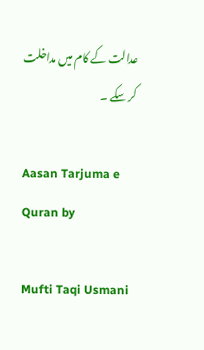عدالت کے کام میں مداخلت کر سکے ۔

Aasan Tarjuma e Quran by

Mufti Taqi Usmani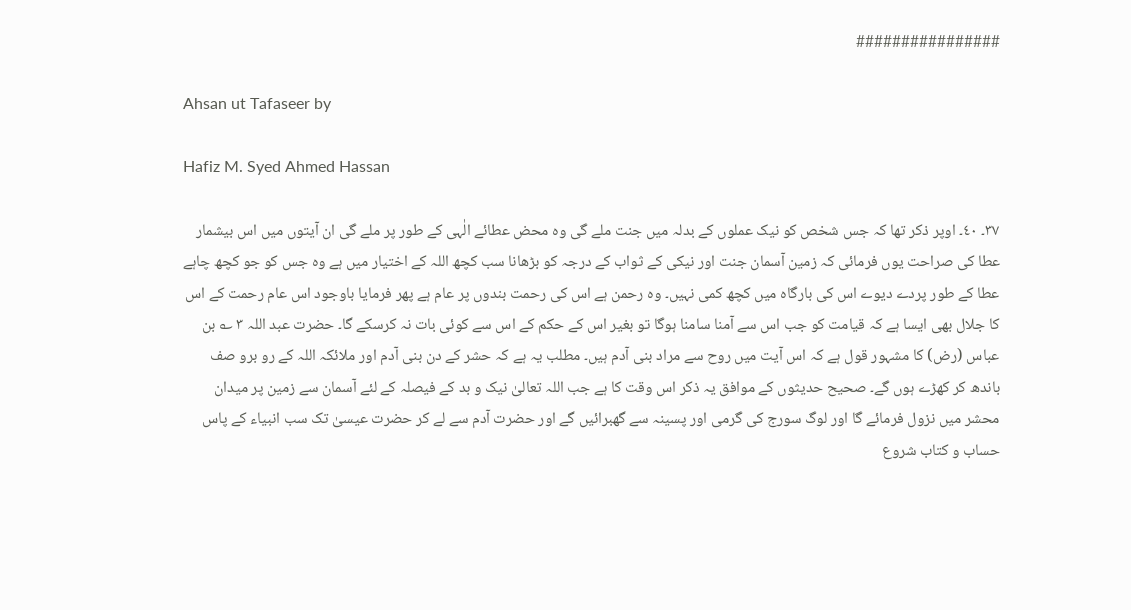################

Ahsan ut Tafaseer by

Hafiz M. Syed Ahmed Hassan

٣٧۔ ٤٠۔ اوپر ذکر تھا کہ جس شخص کو نیک عملوں کے بدلہ میں جنت ملے گی وہ محض عطائے الٰہی کے طور پر ملے گی ان آیتوں میں اس بیشمار عطا کی صراحت یوں فرمائی کہ زمین آسمان جنت اور نیکی کے ثواب کے درجہ کو بڑھانا سب کچھ اللہ کے اختیار میں ہے وہ جس کو جو کچھ چاہے عطا کے طور پردے دیوے اس کی بارگاہ میں کچھ کمی نہیں۔ وہ رحمن ہے اس کی رحمت بندوں پر عام ہے پھر فرمایا باوجود اس عام رحمت کے اس کا جلال بھی ایسا ہے کہ قیامت کو جب اس سے آمنا سامنا ہوگا تو بغیر اس کے حکم کے اس سے کوئی بات نہ کرسکے گا۔ حضرت عبد اللہ ٣ ؎ بن عباس (رض) کا مشہور قول ہے کہ اس آیت میں روح سے مراد بنی آدم ہیں۔ مطلب یہ ہے کہ حشر کے دن بنی آدم اور ملائکہ اللہ کے رو برو صف باندھ کر کھڑے ہوں گے۔ صحیح حدیثوں کے موافق یہ ذکر اس وقت کا ہے جب اللہ تعالیٰ نیک و بد کے فیصلہ کے لئے آسمان سے زمین پر میدان محشر میں نزول فرمائے گا اور لوگ سورج کی گرمی اور پسینہ سے گھبرائیں گے اور حضرت آدم سے لے کر حضرت عیسیٰ تک سب انبیاء کے پاس حساب و کتاب شروع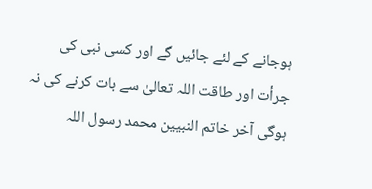ہوجانے کے لئے جائیں گے اور کسی نبی کی جرأت اور طاقت اللہ تعالیٰ سے بات کرنے کی نہ ہوگی آخر خاتم النبیین محمد رسول اللہ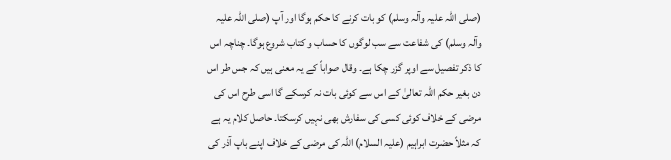(صلی اللہ علیہ وآلہ وسلم) کو بات کرنے کا حکم ہوگا اور آپ (صلی اللہ علیہ وآلہ وسلم) کی شفاعت سے سب لوگوں کا حساب و کتاب شروع ہوگا۔ چناچہ اس کا ذکر تفصیل سے اوپر گزر چکا ہے۔ وقال صواباً کے یہ معنی ہیں کہ جس طر اس دن بغیر حکم اللہ تعالیٰ کے اس سے کوئی بات نہ کرسکے گا اسی طرح اس کی مرضی کے خلاف کوئی کسی کی سفارش بھی نہیں کرسکتا۔ حاصل کلام یہ ہے کہ مثلاً حضرت ابراہیم (علیہ السلام) اللہ کی مرضی کے خلاف اپنے باپ آذر کی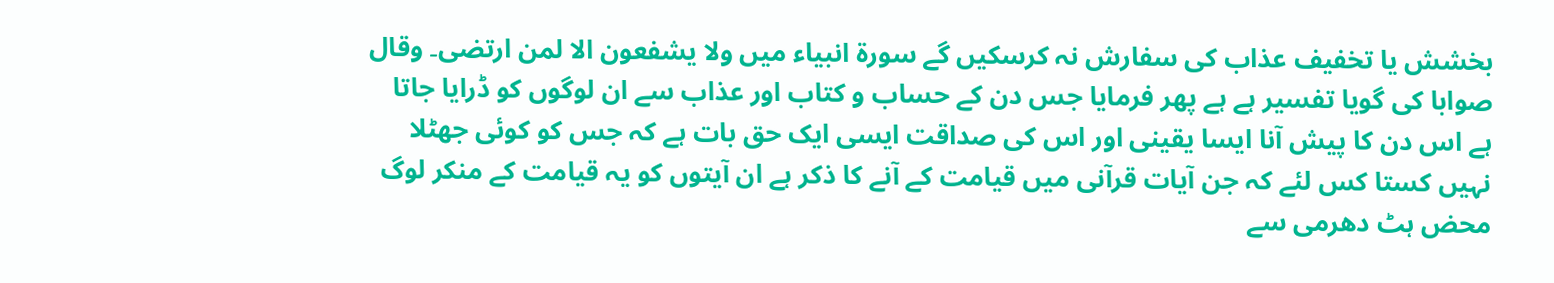بخشش یا تخفیف عذاب کی سفارش نہ کرسکیں گے سورة انبیاء میں ولا یشفعون الا لمن ارتضی۔ وقال صوابا کی گویا تفسیر ہے ہے پھر فرمایا جس دن کے حساب و کتاب اور عذاب سے ان لوگوں کو ڈرایا جاتا ہے اس دن کا پیش آنا ایسا یقینی اور اس کی صداقت ایسی ایک حق بات ہے کہ جس کو کوئی جھٹلا نہیں کستا کس لئے کہ جن آیات قرآنی میں قیامت کے آنے کا ذکر ہے ان آیتوں کو یہ قیامت کے منکر لوگ محض ہٹ دھرمی سے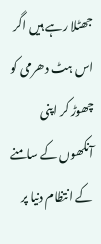جھٹلا رہے ہیں اگر اس ہٹ دھرمی کو چھوڑ کر اپنی آنکھوں کے سامنے کے انتظام دنیا پر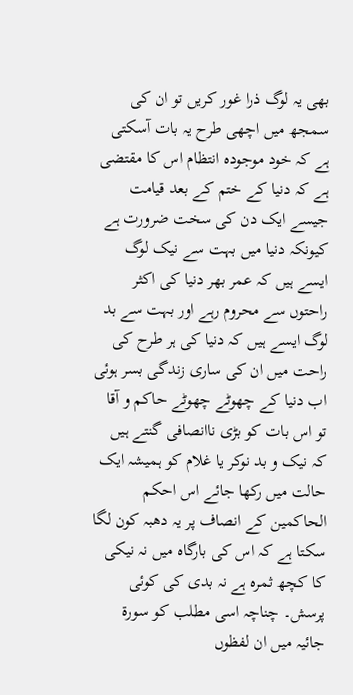بھی یہ لوگ ذرا غور کریں تو ان کی سمجھ میں اچھی طرح یہ بات آسکتی ہے کہ خود موجودہ انتظام اس کا مقتضی ہے کہ دنیا کے ختم کے بعد قیامت جیسے ایک دن کی سخت ضرورت ہے کیونکہ دنیا میں بہت سے نیک لوگ ایسے ہیں کہ عمر بھر دنیا کی اکثر راحتوں سے محروم رہے اور بہت سے بد لوگ ایسے ہیں کہ دنیا کی ہر طرح کی راحت میں ان کی ساری زندگی بسر ہوئی اب دنیا کے چھوٹے چھوٹے حاکم و آقا تو اس بات کو بڑی ناانصافی گنتے ہیں کہ نیک و بد نوکر یا غلام کو ہمیشہ ایک حالت میں رکھا جائے اس احکم الحاکمین کے انصاف پر یہ دھبہ کون لگا سکتا ہے کہ اس کی بارگاہ میں نہ نیکی کا کچھ ثمرہ ہے نہ بدی کی کوئی پرسش۔ چناچہ اسی مطلب کو سورة جائیہ میں ان لفظوں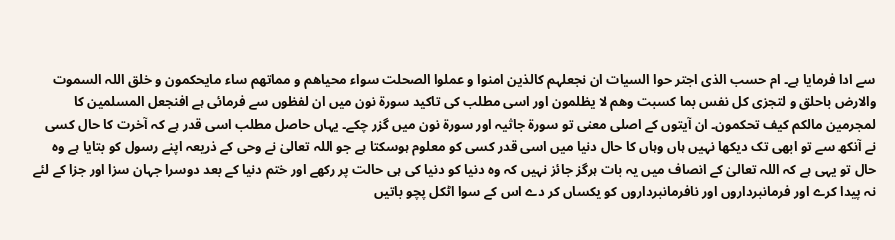سے ادا فرمایا ہے۔ ام حسب الذی اجتر حوا السیات ان نجعلہم کالذین امنوا و عملوا الصحلت سواء محیاھم و مماتھم ساء مایحکمون و خلق اللہ السموت والارض باحلق و لتجزی کل نفس بما کسبت وھم لا یظلمون اور اسی مطلب کی تاکید سورة نون میں ان لفظوں سے فرمائی ہے افنجعل المسلمین کا لمجرمین مالکم کیف تحکمون۔ ان آیتوں کے اصلی معنی تو سورة جاثیہ اور سورة نون میں گزر چکے۔ یہاں حاصل مطلب اسی قدر ہے کہ آخرت کا حال کسی نے آنکھ سے تو ابھی تک دیکھا نہیں ہاں وہاں کا حال دنیا میں اسی قدر کسی کو معلوم ہوسکتا ہے جو اللہ تعالیٰ نے وحی کے ذریعہ اپنے رسول کو بتایا ہے وہ حال تو یہی ہے کہ اللہ تعالیٰ کے انصاف میں یہ بات ہرگز جائز نہیں کہ وہ دنیا کو دنیا کی ہی حالت پر رکھے اور ختم دنیا کے بعد دوسرا جہان سزا اور جزا کے لئے نہ پیدا کرے اور فرمانبرداروں اور نافرمانبرداروں کو یکساں کر دے اس کے سوا اٹکل پچو باتیں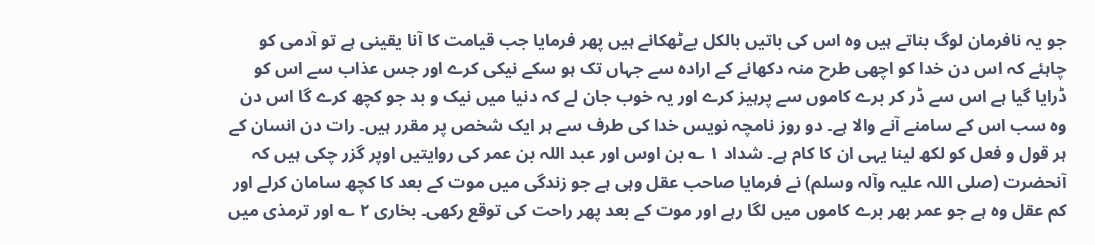جو یہ نافرمان لوگ بناتے ہیں وہ اس کی باتیں بالکل بےٹھکانے ہیں پھر فرمایا جب قیامت کا آنا یقینی ہے تو آدمی کو چاہئے کہ اس دن خدا کو اچھی طرح منہ دکھانے کے ارادہ سے جہاں تک ہو سکے نیکی کرے اور جس عذاب سے اس کو ڈرایا گیا ہے اس سے ڈر کر برے کاموں سے پرہیز کرے اور یہ خوب جان لے کہ دنیا میں نیک و بد جو کچھ کرے گا اس دن وہ سب اس کے سامنے آنے والا ہے۔ دو روز نامچہ نویس خدا کی طرف سے ہر ایک شخص پر مقرر ہیں۔ رات دن انسان کے ہر قول و فعل کو لکھ لینا یہی ان کا کام ہے۔ شداد ١ ؎ بن اوس اور عبد اللہ بن عمر کی روایتیں اوپر گزر چکی ہیں کہ آنحضرت (صلی اللہ علیہ وآلہ وسلم) نے فرمایا صاحب عقل وہی ہے جو زندگی میں موت کے بعد کا کچھ سامان کرلے اور کم عقل وہ ہے جو عمر بھر برے کاموں میں لگا رہے اور موت کے بعد پھر راحت کی توقع رکھی۔ بخاری ٢ ؎ اور ترمذی میں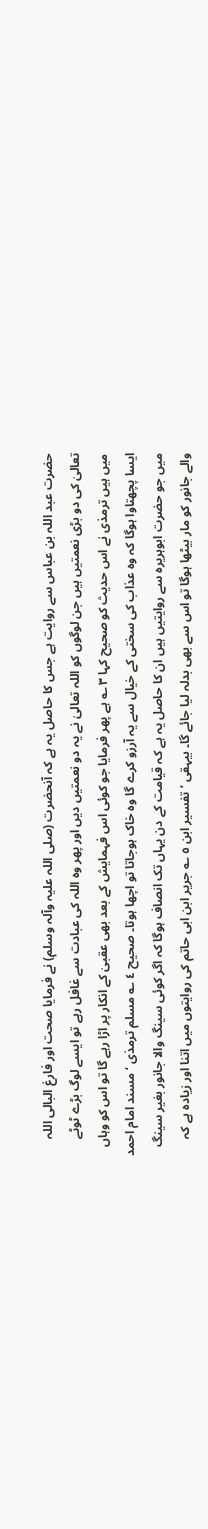حضرت عبد اللہ بن عباس سے روایت ہے جس کا حاصل یہ ہے کہ آنحضرت (صلی اللہ علیہ وآلہ وسلم) نے فرمایا صحت اور فارغ البالی اللہ تعالیٰ کی دو بڑی نعمتیں ہیں جن لوگوں کو اللہ تعالیٰ نے یہ دو نعمتیں دیں اور پھر وہ اللہ کی عبادت سے غافل رہے تو ایسے لوگ بڑے ٹوٹے میں ہیں ترمذی نے اس حدیث کو صحیح کہا ٣ ؎ ہے پھر فرمایا جو کوئی اس فہمایش کے بعد بھی عقبیٰ کے انکار پر اڑا رہے گا تو اس کو وہاں ایسا پچھتاوا ہوگا کہ وہ عذاب کی سختی کے خیال سے یہ آرزو کرے گا وہ خاک ہوجاتا تو اچھا ہوتا۔ صحیح ٤ ؎ مسلم ترمذی ‘ مسند امام احمد میں جو حضرت ابوہریرہ سے روایتیں ہیں ان کا حاصل یہ ہے کہ قیامت کے دن یہاں تک انصاف ہوگا کہ اگر کوئی سینگ والا جانور بغیر سینگ والے جانور کو مار بیٹھا ہوگا تو اس سے بھی بدلہ لیا جائے گا۔ بیہقی ‘ تفسیر ابن ٥ ؎ جریر ابن ابی حاتم کی روایتوں میں اتنا اور زیادہ ہے کہ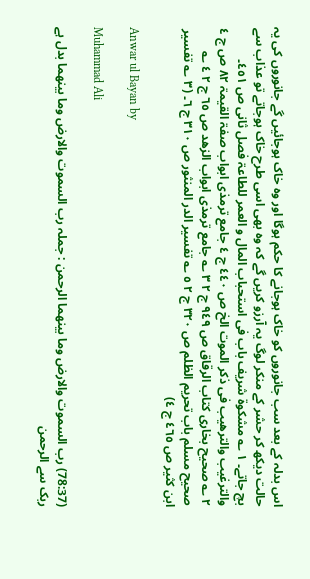اس بدلہ کے بعد سب جانوروں کو خاک ہوجانے کا حکم ہوگا اور وہ خاک ہوجائیں گے جانوروں کی یہ حالت دیکھ کر حشر کے منکر لوگ یہ آرزو کریں گے کہ وہ بھی اسی طرح خاک ہوجاتے تو عذاب سے بچ جاتے۔ ١ ؎ مشکوۃ شریف باب فی استحباب المال و العمر للطاعۃ فصل ثانی ص ٤٥١۔ والترغیب والترھیب فی ذکر الموت الخ ص ٤٤٠ ج ٤ جامع ترمذی ابواب صفۃ القیمۃ ٨٢ ص ج ٤ ٢ ؎ صحیح بخاری کتاب الرقاق ص ٩٤٩ ج ٢ ٣ ؎ جامع ترمذی ابواب الزھد ص ٦٥ ج ٢ ٤ ؎ صحیح مسلم باب تحریم الظلم ص ٣٢٠ ج ٢ ٥ ؎ تفسیر الدر المنثور ص ٣١٠ ج ٦۔ (٣ ؎ تفسیر ابن کثیر ص ٤٦٥ ج ٤)

Anwar ul Bayan by

Muhammad Ali

(78:37) رب السموت والارض وما بینھما الرحمن : جملہ رب السموت والارض وما بینھما بدل ہے ربک سے الرحمن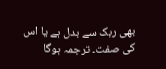بھی ربک سے بدل ہے یا اس کی صفت۔ ترجمہ ہوگا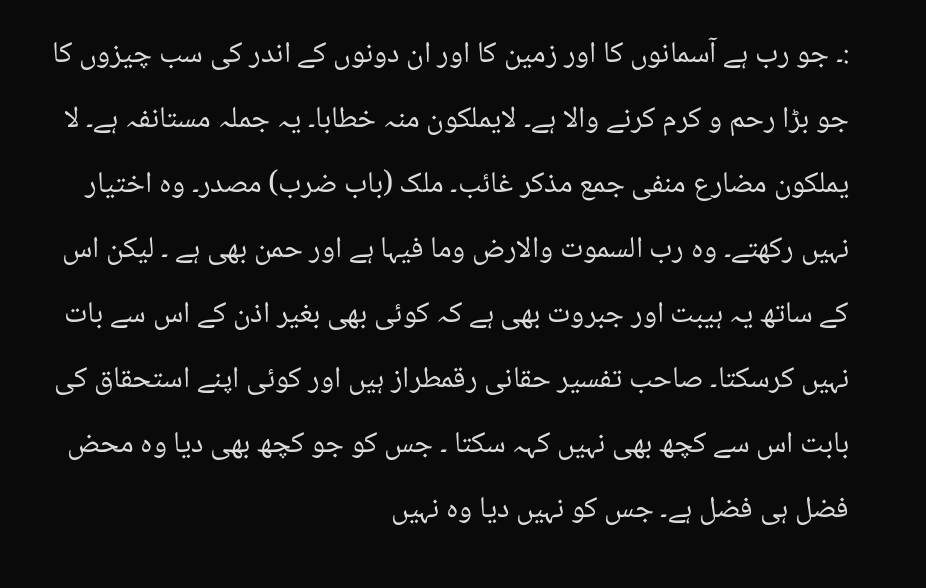:۔ جو رب ہے آسمانوں کا اور زمین کا اور ان دونوں کے اندر کی سب چیزوں کا جو بڑا رحم و کرم کرنے والا ہے۔ لایملکون منہ خطابا۔ یہ جملہ مستانفہ ہے۔ لا یملکون مضارع منفی جمع مذکر غائب۔ ملک (باب ضرب) مصدر۔ وہ اختیار نہیں رکھتے۔ وہ رب السموت والارض وما فیہا ہے اور حمن بھی ہے ۔ لیکن اس کے ساتھ یہ ہیبت اور جبروت بھی ہے کہ کوئی بھی بغیر اذن کے اس سے بات نہیں کرسکتا۔ صاحب تفسیر حقانی رقمطراز ہیں اور کوئی اپنے استحقاق کی بابت اس سے کچھ بھی نہیں کہہ سکتا ۔ جس کو جو کچھ بھی دیا وہ محض فضل ہی فضل ہے۔ جس کو نہیں دیا وہ نہیں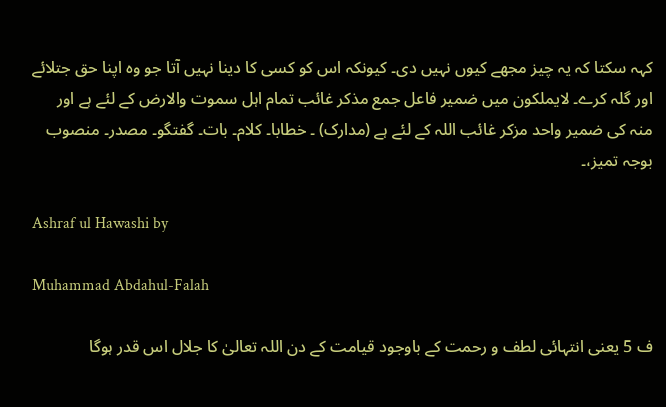کہہ سکتا کہ یہ چیز مجھے کیوں نہیں دی۔ کیونکہ اس کو کسی کا دینا نہیں آتا جو وہ اپنا حق جتلائے اور گلہ کرے۔ لایملکون میں ضمیر فاعل جمع مذکر غائب تمام اہل سموت والارض کے لئے ہے اور منہ کی ضمیر واحد مزکر غائب اللہ کے لئے ہے (مدارک) ۔ خطابا۔ کلام۔ بات۔ گفتگو۔ مصدر۔ منصوب بوجہ تمیز،۔

Ashraf ul Hawashi by

Muhammad Abdahul-Falah

ف 5 یعنی انتہائی لطف و رحمت کے باوجود قیامت کے دن اللہ تعالیٰ کا جلال اس قدر ہوگا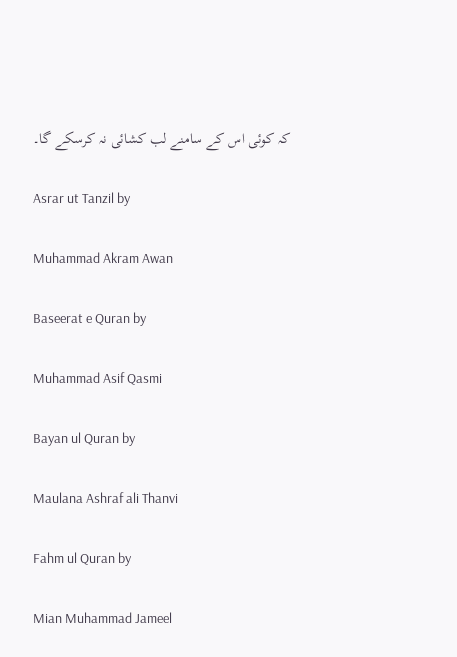کہ کوئی اس کے سامنے لب کشائی نہ کرسکے گا۔

Asrar ut Tanzil by

Muhammad Akram Awan

Baseerat e Quran by

Muhammad Asif Qasmi

Bayan ul Quran by

Maulana Ashraf ali Thanvi

Fahm ul Quran by

Mian Muhammad Jameel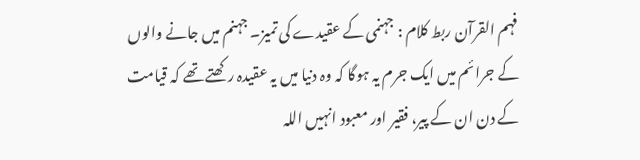فہم القرآن ربط کلام : جہنمی کے عقیدے کی تمیز۔ جہنم میں جانے والوں کے جرائم میں ایک جرم یہ ہوگا کہ وہ دنیا میں یہ عقیدہ رکھتے تھے کہ قیامت کے دن ان کے پیر، فقیر اور معبود انہیں اللہ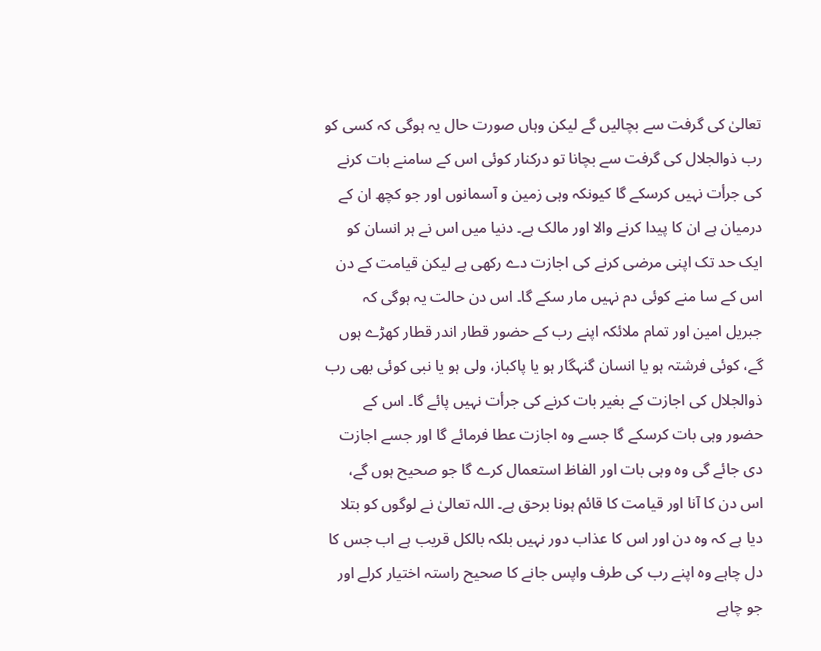تعالیٰ کی گرفت سے بچالیں گے لیکن وہاں صورت حال یہ ہوگی کہ کسی کو رب ذوالجلال کی گرفت سے بچانا تو درکنار کوئی اس کے سامنے بات کرنے کی جرأت نہیں کرسکے گا کیونکہ وہی زمین و آسمانوں اور جو کچھ ان کے درمیان ہے ان کا پیدا کرنے والا اور مالک ہے۔ دنیا میں اس نے ہر انسان کو ایک حد تک اپنی مرضی کرنے کی اجازت دے رکھی ہے لیکن قیامت کے دن اس کے سا منے کوئی دم نہیں مار سکے گا۔ اس دن حالت یہ ہوگی کہ جبریل امین اور تمام ملائکہ اپنے رب کے حضور قطار اندر قطار کھڑے ہوں گے، کوئی فرشتہ ہو یا انسان گنہگار ہو یا پاکباز، ولی ہو یا نبی کوئی بھی رب ذوالجلال کی اجازت کے بغیر بات کرنے کی جرأت نہیں پائے گا۔ اس کے حضور وہی بات کرسکے گا جسے وہ اجازت عطا فرمائے گا اور جسے اجازت دی جائے گی وہ وہی بات اور الفاظ استعمال کرے گا جو صحیح ہوں گے، اس دن کا آنا اور قیامت کا قائم ہونا برحق ہے۔ اللہ تعالیٰ نے لوگوں کو بتلا دیا ہے کہ وہ دن اور اس کا عذاب دور نہیں بلکہ بالکل قریب ہے اب جس کا دل چاہے وہ اپنے رب کی طرف واپس جانے کا صحیح راستہ اختیار کرلے اور جو چاہے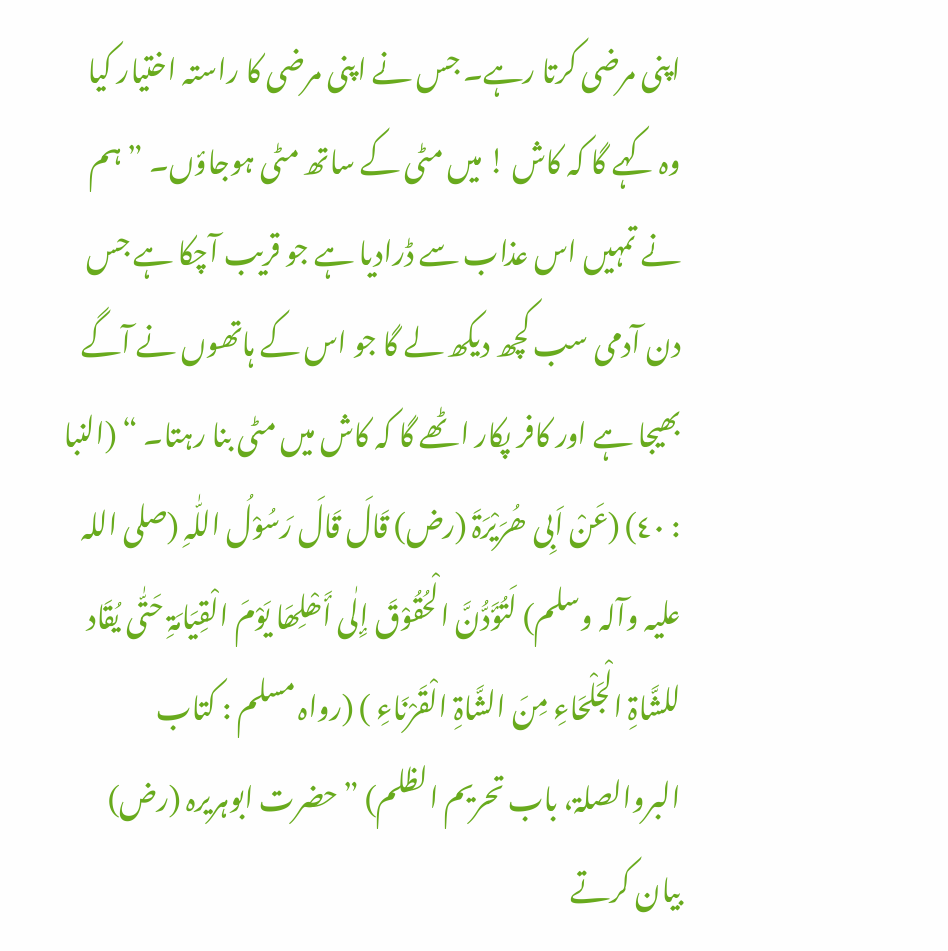اپنی مرضی کرتا رہے۔ جس نے اپنی مرضی کا راستہ اختیار کیا وہ کہے گا کہ کاش ! میں مٹی کے ساتھ مٹی ہوجاؤں۔ ” ہم نے تمہیں اس عذاب سے ڈرادیا ہے جو قریب آچکا ہے جس دن آدمی سب کچھ دیکھ لے گا جو اس کے ہاتھوں نے آگے بھیجا ہے اور کافر پکار اٹھے گا کہ کاش میں مٹی بنا رہتا۔ “ (النبا : ٤٠) (عَنْ اَبِی ھُرَیْرَۃَ (رض) قَالَ قَالَ رَسُوْلُ اللّٰہِ (صلی اللہ علیہ وآلہ وسلم) لَتُؤَدُّنَّ الْحُقُوْقَ إِلٰی أَھْلِھَا یَوْمَ الْقِیَامَۃِ حَتّٰی یُقَاد للشَّاۃِ الْجَلْحَاءِ مِنَ الشَّاۃِ الْقَرْنَاءِ ) (رواہ مسلم : کتاب البروالصلۃ، باب تحریم الظلم) ” حضرت ابوہریرہ (رض) بیان کرتے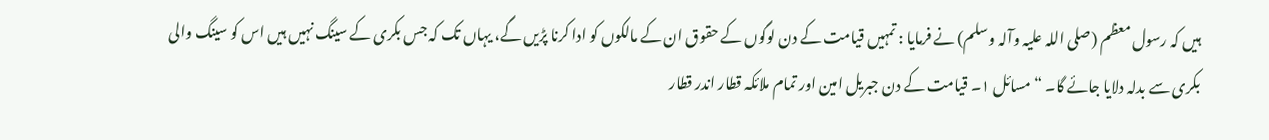ہیں کہ رسول معظم (صلی اللہ علیہ وآلہ وسلم) نے فرمایا : تمہیں قیامت کے دن لوگوں کے حقوق ان کے مالکوں کو ادا کرنا پڑیں گے، یہاں تک کہ جس بکری کے سینگ نہیں ہیں اس کو سینگ والی بکری سے بدلہ دلایا جائے گا۔ “ مسائل ١۔ قیامت کے دن جبریل امین اور تمام ملائکہ قطار اندر قطار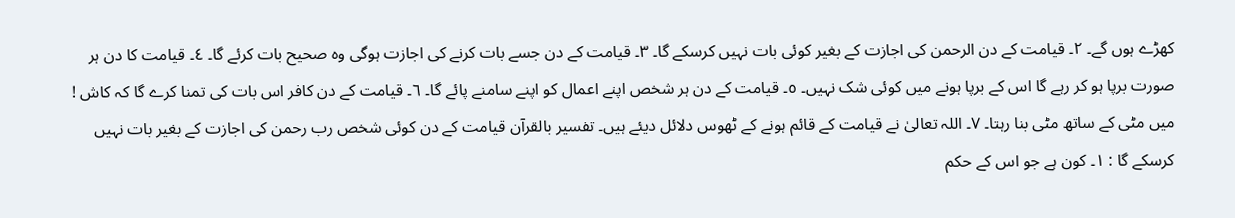کھڑے ہوں گے۔ ٢۔ قیامت کے دن الرحمن کی اجازت کے بغیر کوئی بات نہیں کرسکے گا۔ ٣۔ قیامت کے دن جسے بات کرنے کی اجازت ہوگی وہ صحیح بات کرئے گا۔ ٤۔ قیامت کا دن ہر صورت برپا ہو کر رہے گا اس کے برپا ہونے میں کوئی شک نہیں۔ ٥۔ قیامت کے دن ہر شخص اپنے اعمال کو اپنے سامنے پائے گا۔ ٦۔ قیامت کے دن کافر اس بات کی تمنا کرے گا کہ کاش ! میں مٹی کے ساتھ مٹی بنا رہتا۔ ٧۔ اللہ تعالیٰ نے قیامت کے قائم ہونے کے ٹھوس دلائل دیئے ہیں۔ تفسیر بالقرآن قیامت کے دن کوئی شخص رب رحمن کی اجازت کے بغیر بات نہیں کرسکے گا : ١۔ کون ہے جو اس کے حکم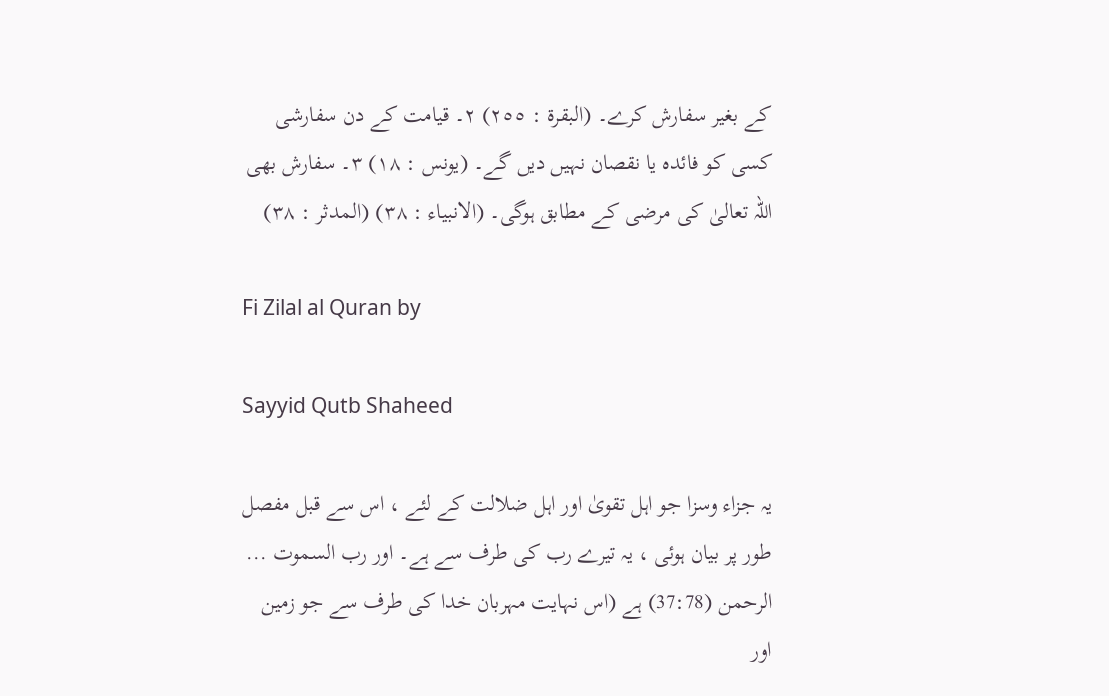کے بغیر سفارش کرے۔ (البقرۃ : ٢٥٥) ٢۔ قیامت کے دن سفارشی کسی کو فائدہ یا نقصان نہیں دیں گے۔ (یونس : ١٨) ٣۔ سفارش بھی اللہ تعالیٰ کی مرضی کے مطابق ہوگی۔ (الانبیاء : ٣٨) (المدثر : ٣٨)

Fi Zilal al Quran by

Sayyid Qutb Shaheed

یہ جزاء وسزا جو اہل تقویٰ اور اہل ضلالت کے لئے ، اس سے قبل مفصل طور پر بیان ہوئی ، یہ تیرے رب کی طرف سے ہے۔ اور رب السموت ... الرحمن (37:78) ہے (اس نہایت مہربان خدا کی طرف سے جو زمین اور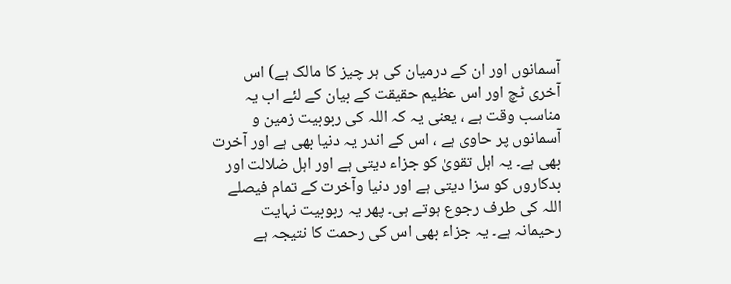آسمانوں اور ان کے درمیان کی ہر چیز کا مالک ہے) اس آخری ٹچ اور اس عظیم حقیقت کے بیان کے لئے اب یہ مناسب وقت ہے ، یعنی یہ کہ اللہ کی ربوبیت زمین و آسمانوں پر حاوی ہے ، اس کے اندر یہ دنیا بھی ہے اور آخرت بھی ہے۔ یہ اہل تقویٰ کو جزاء دیتی ہے اور اہل ضلالت اور بدکاروں کو سزا دیتی ہے اور دنیا وآخرت کے تمام فیصلے اللہ کی طرف رجوع ہوتے ہی۔ پھر یہ ربوبیت نہایت رحیمانہ ہے۔ یہ جزاء بھی اس کی رحمت کا نتیجہ ہے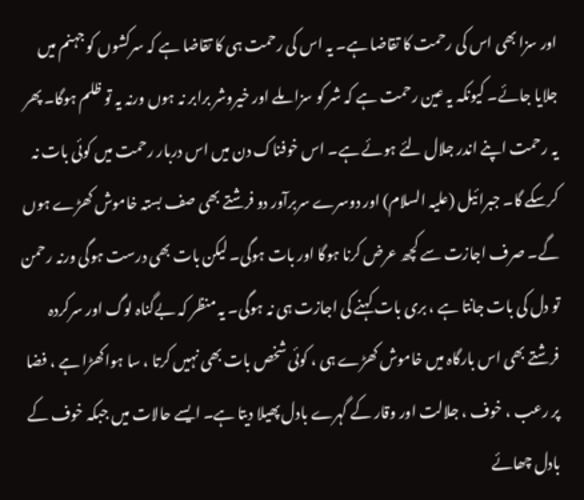اور سزا بھی اس کی رحمت کا تقاضا ہے۔ یہ اس کی رحمت ہی کا تقاضا ہے کہ سرکشوں کو جہنم میں جلایا جائے۔ کیونکہ یہ عین رحمت ہے کہ شر کو سزا ملے اور خیروشر برابر نہ ہوں ورنہ یہ تو ظلم ہوگا۔ پھر یہ رحمت اپنے اندر جلال لئے ہوئے ہے۔ اس خوفناک دن میں اس دربار رحمت میں کوئی بات نہ کرسکے گا۔ جبرائیل (علیہ السلام) اور دوسرے سربرآور دو فرشتے بھی صف بستہ خاموش کھڑے ہوں گے۔ صرف اجازت سے کچھ عرض کرنا ہوگا اور بات ہوگی۔ لیکن بات بھی درست ہوگی ورنہ رحمن تو دل کی بات جانتا ہے ، بری بات کہنے کی اجازت ہی نہ ہوگی۔ یہ منظر کہ بےگناہ لوگ اور سرکردہ فرشتے بھی اس بارگاہ میں خاموش کھڑے ہی ، کوئی شخص بات بھی نہیں کرتا ، سا ہواکھڑا ہے ، فضا پر رعب ، خوف ، جلالت اور وقار کے گہرے بادل پھیلا دیتا ہے۔ ایسے حالات میں جبکہ خوف کے بادل چھائے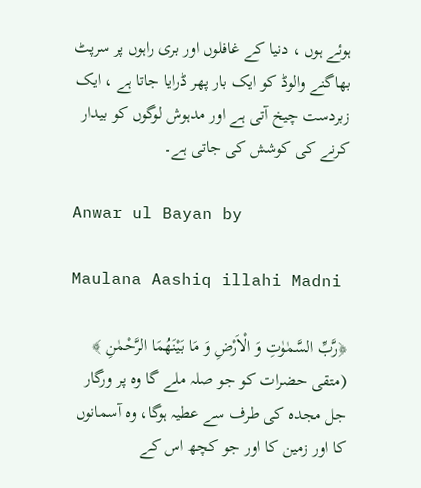ہوئے ہوں ، دنیا کے غافلوں اور بری راہوں پر سرپٹ بھاگنے والوڈ کو ایک بار پھر ڈرایا جاتا ہے ، ایک زبردست چیخ آتی ہے اور مدہوش لوگوں کو بیدار کرنے کی کوشش کی جاتی ہے۔

Anwar ul Bayan by

Maulana Aashiq illahi Madni

﴿رَّبِّ السَّمٰوٰتِ وَ الْاَرْضِ وَ مَا بَيْنَهُمَا الرَّحْمٰنِ ﴾ (متقی حضرات کو جو صلہ ملے گا وہ پر ورگار جل مجدہ کی طرف سے عطیہ ہوگا، وہ آسمانوں کا اور زمین کا اور جو کچھ اس کے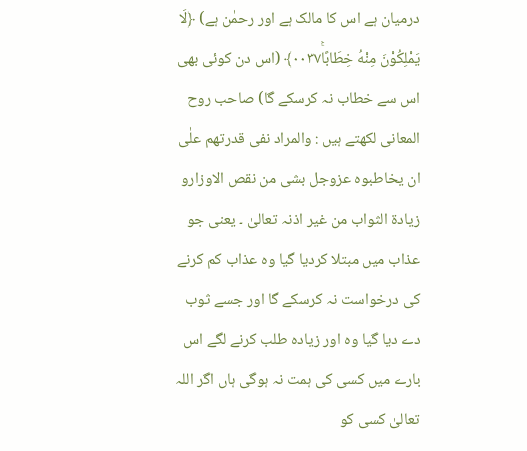درمیان ہے اس کا مالک ہے اور رحمٰن ہے) ﴿لَا يَمْلِكُوْنَ مِنْهُ خِطَابًاۚ٠٠٣٧﴾ (اس دن کوئی بھی اس سے خطاب نہ کرسکے گا) صاحب روح المعانی لکھتے ہیں : والمراد نفی قدرتھم علٰی ان یخاطبوہ عزوجل بشی من نقص الاوزارو زیادة الثواب من غیر اذنہ تعالیٰ ۔ یعنی جو عذاب میں مبتلا کردیا گیا وہ عذاب کم کرنے کی درخواست نہ کرسکے گا اور جسے ثوب دے دیا گیا وہ اور زیادہ طلب کرنے لگے اس بارے میں کسی کی ہمت نہ ہوگی ہاں اگر اللہ تعالیٰ کسی کو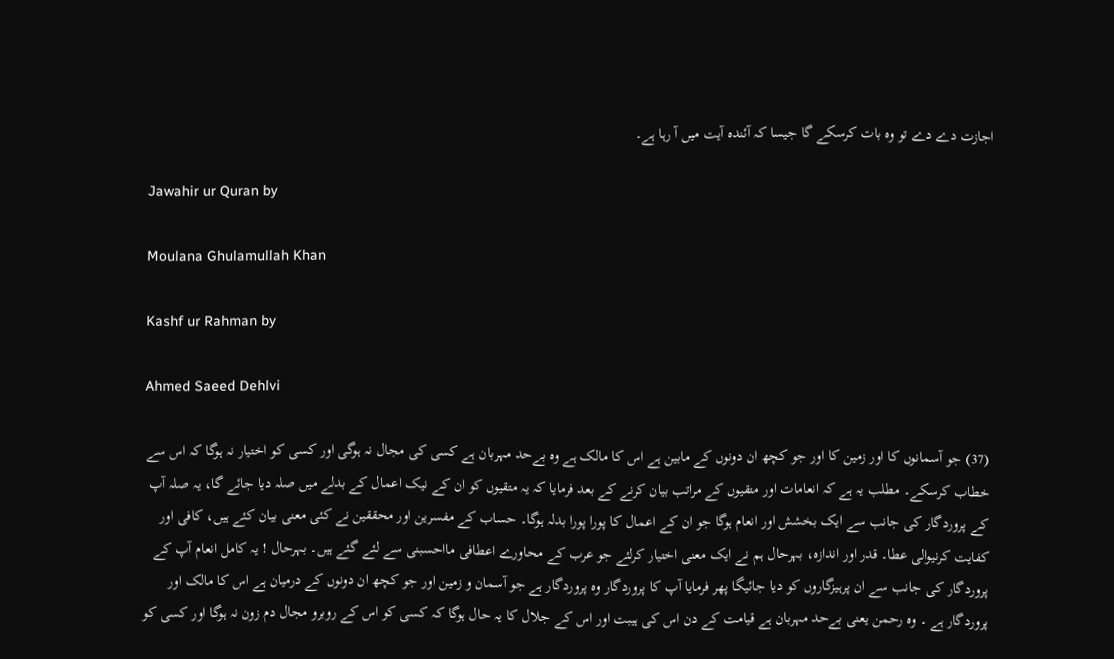اجازت دے دے تو وہ بات کرسکے گا جیسا کہ آئندہ آیت میں آ رہا ہے۔

Jawahir ur Quran by

Moulana Ghulamullah Khan

Kashf ur Rahman by

Ahmed Saeed Dehlvi

(37) جو آسمانوں کا اور زمین کا اور جو کچھ ان دونوں کے مابین ہے اس کا مالک ہے وہ بےحد مہربان ہے کسی کی مجال نہ ہوگی اور کسی کو اختیار نہ ہوگا کہ اس سے خطاب کرسکے۔ مطلب یہ ہے کہ انعامات اور متقیوں کے مراتب بیان کرنے کے بعد فرمایا کہ یہ متقیوں کو ان کے نیک اعمال کے بدلے میں صلہ دیا جائے گا، یہ صلہ آپ کے پروردگار کی جانب سے ایک بخشش اور انعام ہوگا جو ان کے اعمال کا پورا پورا بدلہ ہوگا۔ حساب کے مفسرین اور محققین نے کئی معنی بیان کئے ہیں، کافی اور کفایت کرنیوالی عطا۔ قدر اور اندازہ، بہرحال ہم نے ایک معنی اختیار کرلئے جو عرب کے محاورے اعطافی مااحسبنی سے لئے گئے ہیں۔ بہرحال ! یہ کامل انعام آپ کے پروردگار کی جانب سے ان پرہیزگاروں کو دیا جائیگا پھر فرمایا آپ کا پروردگار وہ پروردگار ہے جو آسمان و زمین اور جو کچھ ان دونوں کے درمیان ہے اس کا مالک اور پروردگار ہے ۔ وہ رحمن یعنی بےحد مہربان ہے قیامت کے دن اس کی ہیبت اور اس کے جلال کا یہ حال ہوگا کہ کسی کو اس کے روبرو مجال دم زون نہ ہوگا اور کسی کو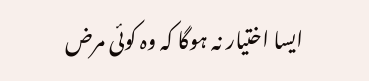ایسا اختیار نہ ہوگا کہ وہ کوئی مرض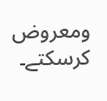ومعروض کرسکتے۔